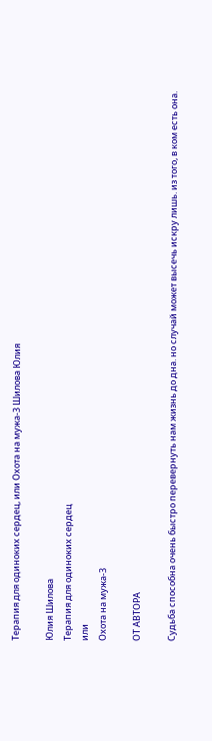Терапия для одиноких сердец, или Охота на мужа-3 Шилова Юлия

Юлия Шилова
Терапия для одиноких сердец
или
Охота на мужа-3

ОТ АВТОРА

Судьба способна очень быстро перевернуть нам жизнь до дна. но случай может высечь искру лишь. из того, в ком есть она.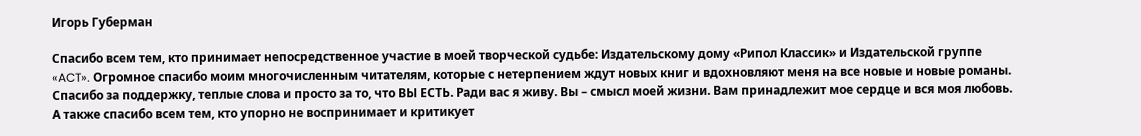Игорь Губерман

Спасибо всем тем, кто принимает непосредственное участие в моей творческой судьбе: Издательскому дому «Рипол Классик» и Издательской группе «ACT». Огромное спасибо моим многочисленным читателям, которые с нетерпением ждут новых книг и вдохновляют меня на все новые и новые романы. Спасибо за поддержку, теплые слова и просто за то, что ВЫ ЕСТЬ. Ради вас я живу. Вы – смысл моей жизни. Вам принадлежит мое сердце и вся моя любовь. А также спасибо всем тем, кто упорно не воспринимает и критикует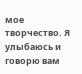мое творчество. Я улыбаюсь и говорю вам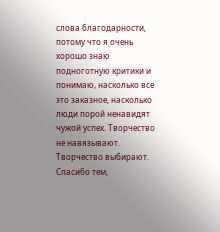слова благодарности, потому что я очень хорошо знаю подноготную критики и понимаю, насколько все это заказное, насколько люди порой ненавидят чужой успех. Творчество не навязывают. Творчество выбирают. Спасибо тем,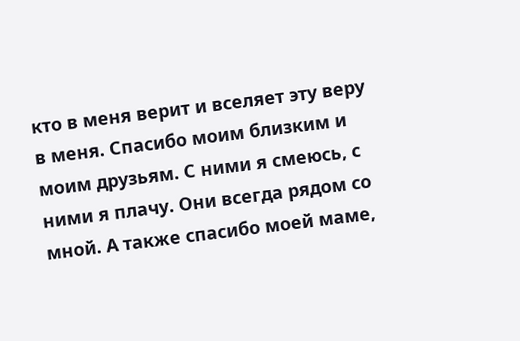кто в меня верит и вселяет эту веру в меня. Спасибо моим близким и моим друзьям. С ними я смеюсь, с ними я плачу. Они всегда рядом со мной. А также спасибо моей маме,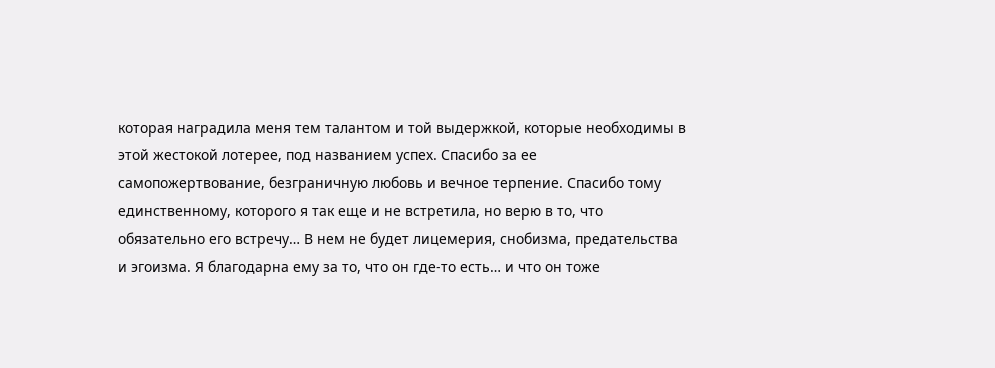которая наградила меня тем талантом и той выдержкой, которые необходимы в этой жестокой лотерее, под названием успех. Спасибо за ее самопожертвование, безграничную любовь и вечное терпение. Спасибо тому единственному, которого я так еще и не встретила, но верю в то, что обязательно его встречу… В нем не будет лицемерия, снобизма, предательства и эгоизма. Я благодарна ему за то, что он где-то есть… и что он тоже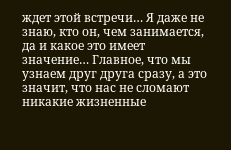ждет этой встречи… Я даже не знаю, кто он, чем занимается, да и какое это имеет значение… Главное, что мы узнаем друг друга сразу, а это значит, что нас не сломают никакие жизненные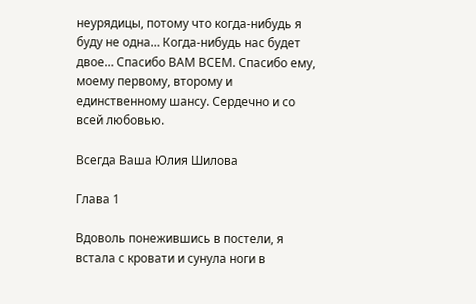неурядицы, потому что когда-нибудь я буду не одна… Когда-нибудь нас будет двое… Спасибо ВАМ ВСЕМ. Спасибо ему, моему первому, второму и единственному шансу. Сердечно и со всей любовью.

Всегда Ваша Юлия Шилова

Глава 1

Вдоволь понежившись в постели, я встала с кровати и сунула ноги в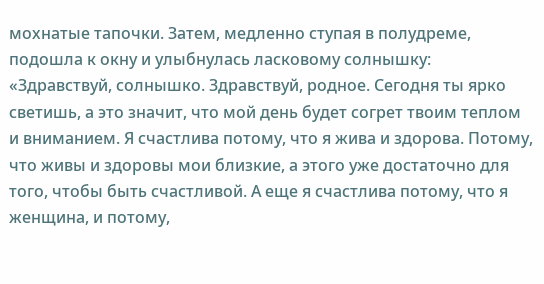мохнатые тапочки. Затем, медленно ступая в полудреме, подошла к окну и улыбнулась ласковому солнышку: «Здравствуй, солнышко. Здравствуй, родное. Сегодня ты ярко светишь, а это значит, что мой день будет согрет твоим теплом и вниманием. Я счастлива потому, что я жива и здорова. Потому, что живы и здоровы мои близкие, а этого уже достаточно для того, чтобы быть счастливой. А еще я счастлива потому, что я женщина, и потому,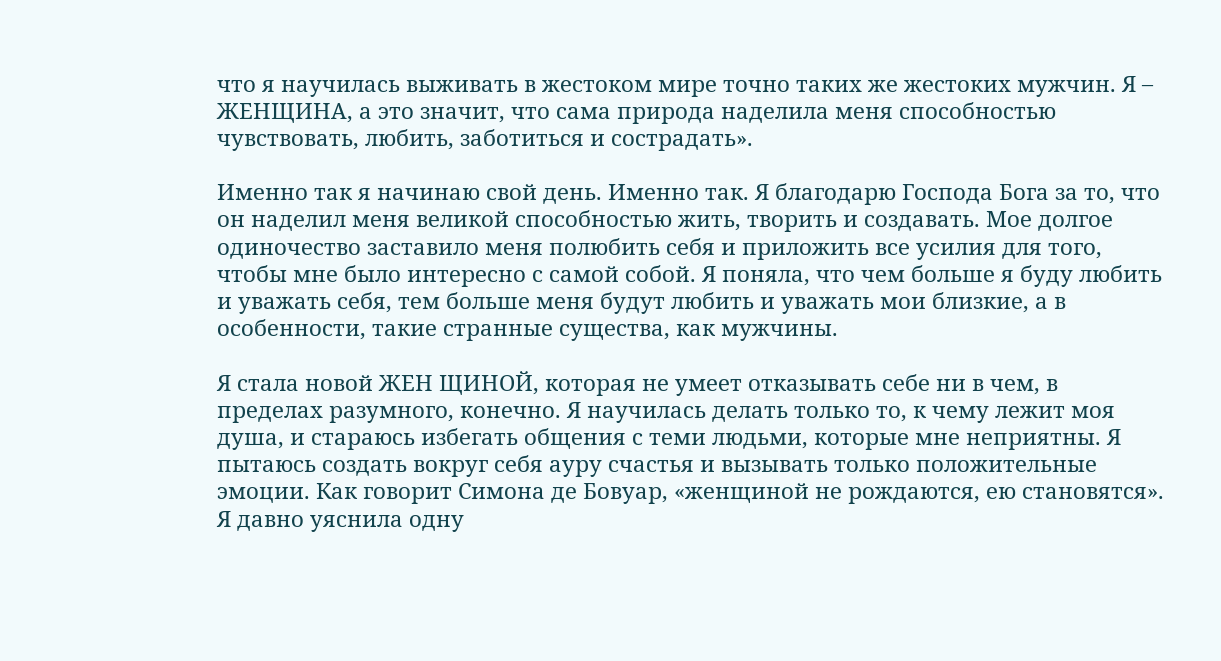что я научилась выживать в жестоком мире точно таких же жестоких мужчин. Я – ЖЕНЩИНА, а это значит, что сама природа наделила меня способностью чувствовать, любить, заботиться и сострадать».

Именно так я начинаю свой день. Именно так. Я благодарю Господа Бога за то, что он наделил меня великой способностью жить, творить и создавать. Мое долгое одиночество заставило меня полюбить себя и приложить все усилия для того, чтобы мне было интересно с самой собой. Я поняла, что чем больше я буду любить и уважать себя, тем больше меня будут любить и уважать мои близкие, а в особенности, такие странные существа, как мужчины.

Я стала новой ЖЕН ЩИНОЙ, которая не умеет отказывать себе ни в чем, в пределах разумного, конечно. Я научилась делать только то, к чему лежит моя душа, и стараюсь избегать общения с теми людьми, которые мне неприятны. Я пытаюсь создать вокруг себя ауру счастья и вызывать только положительные эмоции. Как говорит Симона де Бовуар, «женщиной не рождаются, ею становятся». Я давно уяснила одну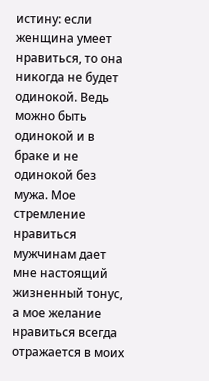истину: если женщина умеет нравиться, то она никогда не будет одинокой. Ведь можно быть одинокой и в браке и не одинокой без мужа. Мое стремление нравиться мужчинам дает мне настоящий жизненный тонус, а мое желание нравиться всегда отражается в моих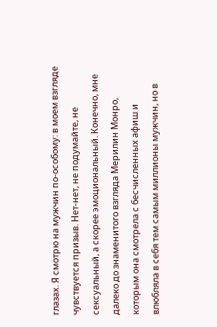глазах. Я смотрю на мужчин по-особому: в моем взгляде чувствуется призыв. Нет-нет, не подумайте, не сексуальный, а скорее эмоциональный. Конечно, мне далеко до знаменитого взгляда Мерилин Монро, которым она смотрела с бесчисленных афиш и влюбляла в себя тем самым миллионы мужчин, но в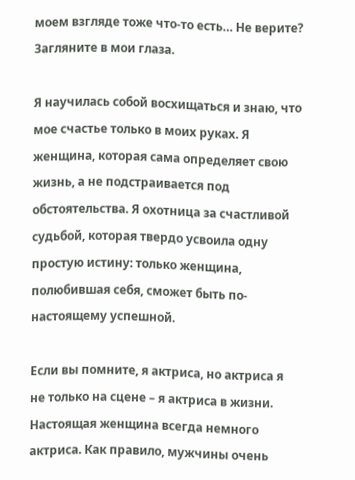моем взгляде тоже что-то есть… Не верите? Загляните в мои глаза.

Я научилась собой восхищаться и знаю, что мое счастье только в моих руках. Я женщина, которая сама определяет свою жизнь, а не подстраивается под обстоятельства. Я охотница за счастливой судьбой, которая твердо усвоила одну простую истину: только женщина, полюбившая себя, сможет быть по-настоящему успешной.

Если вы помните, я актриса, но актриса я не только на сцене – я актриса в жизни. Настоящая женщина всегда немного актриса. Как правило, мужчины очень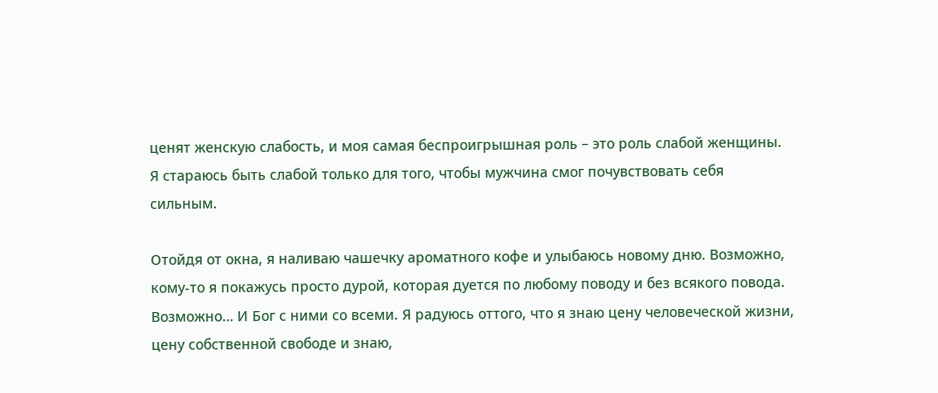ценят женскую слабость, и моя самая беспроигрышная роль – это роль слабой женщины. Я стараюсь быть слабой только для того, чтобы мужчина смог почувствовать себя сильным.

Отойдя от окна, я наливаю чашечку ароматного кофе и улыбаюсь новому дню. Возможно, кому-то я покажусь просто дурой, которая дуется по любому поводу и без всякого повода. Возможно… И Бог с ними со всеми. Я радуюсь оттого, что я знаю цену человеческой жизни, цену собственной свободе и знаю,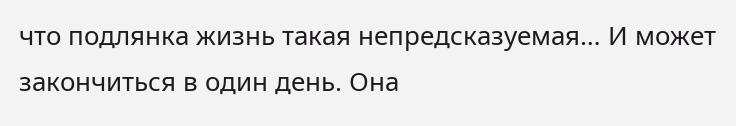что подлянка жизнь такая непредсказуемая… И может закончиться в один день. Она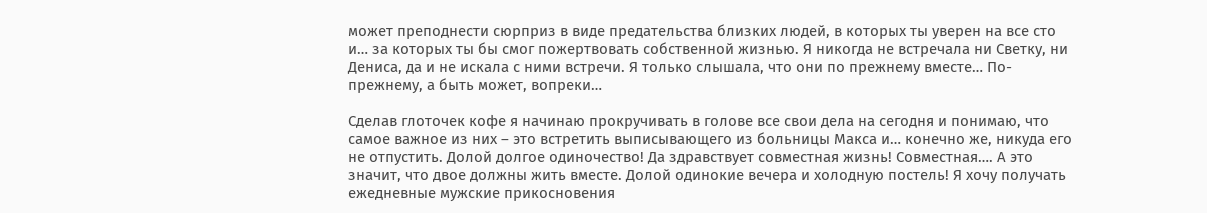может преподнести сюрприз в виде предательства близких людей, в которых ты уверен на все сто и… за которых ты бы смог пожертвовать собственной жизнью. Я никогда не встречала ни Светку, ни Дениса, да и не искала с ними встречи. Я только слышала, что они по прежнему вместе… По-прежнему, а быть может, вопреки…

Сделав глоточек кофе я начинаю прокручивать в голове все свои дела на сегодня и понимаю, что самое важное из них – это встретить выписывающего из больницы Макса и… конечно же, никуда его не отпустить. Долой долгое одиночество! Да здравствует совместная жизнь! Совместная…. А это значит, что двое должны жить вместе. Долой одинокие вечера и холодную постель! Я хочу получать ежедневные мужские прикосновения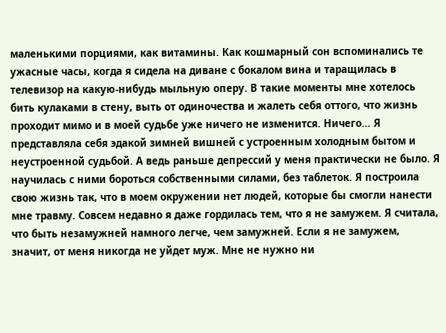маленькими порциями, как витамины. Как кошмарный сон вспоминались те ужасные часы, когда я сидела на диване с бокалом вина и таращилась в телевизор на какую-нибудь мыльную оперу. В такие моменты мне хотелось бить кулаками в стену, выть от одиночества и жалеть себя оттого, что жизнь проходит мимо и в моей судьбе уже ничего не изменится. Ничего… Я представляла себя эдакой зимней вишней с устроенным холодным бытом и неустроенной судьбой. А ведь раньше депрессий у меня практически не было. Я научилась с ними бороться собственными силами, без таблеток. Я построила свою жизнь так, что в моем окружении нет людей, которые бы смогли нанести мне травму. Совсем недавно я даже гордилась тем, что я не замужем. Я считала, что быть незамужней намного легче, чем замужней. Если я не замужем, значит, от меня никогда не уйдет муж. Мне не нужно ни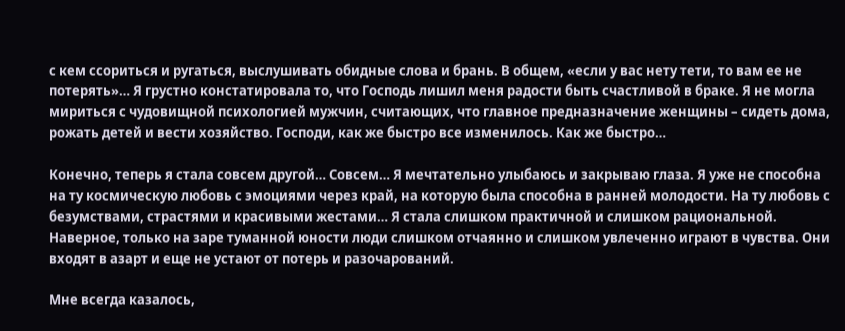с кем ссориться и ругаться, выслушивать обидные слова и брань. В общем, «если у вас нету тети, то вам ее не потерять»… Я грустно констатировала то, что Господь лишил меня радости быть счастливой в браке. Я не могла мириться с чудовищной психологией мужчин, считающих, что главное предназначение женщины – сидеть дома, рожать детей и вести хозяйство. Господи, как же быстро все изменилось. Как же быстро…

Конечно, теперь я стала совсем другой… Совсем… Я мечтательно улыбаюсь и закрываю глаза. Я уже не способна на ту космическую любовь с эмоциями через край, на которую была способна в ранней молодости. На ту любовь с безумствами, страстями и красивыми жестами… Я стала слишком практичной и слишком рациональной. Наверное, только на заре туманной юности люди слишком отчаянно и слишком увлеченно играют в чувства. Они входят в азарт и еще не устают от потерь и разочарований.

Мне всегда казалось,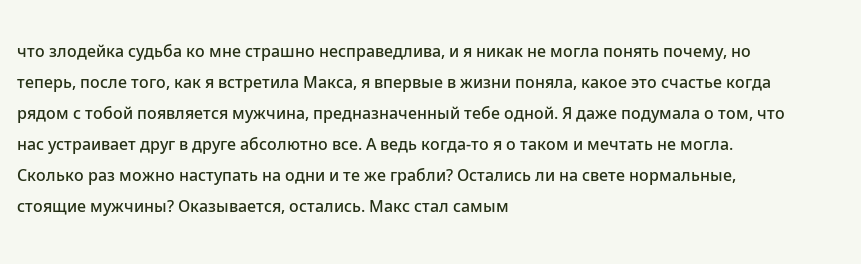что злодейка судьба ко мне страшно несправедлива, и я никак не могла понять почему, но теперь, после того, как я встретила Макса, я впервые в жизни поняла, какое это счастье когда рядом с тобой появляется мужчина, предназначенный тебе одной. Я даже подумала о том, что нас устраивает друг в друге абсолютно все. А ведь когда-то я о таком и мечтать не могла. Сколько раз можно наступать на одни и те же грабли? Остались ли на свете нормальные, стоящие мужчины? Оказывается, остались. Макс стал самым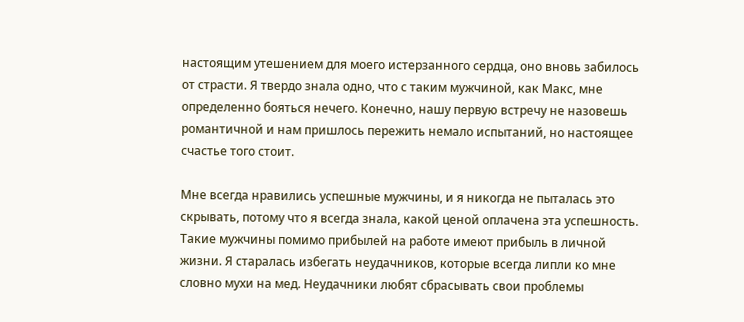настоящим утешением для моего истерзанного сердца, оно вновь забилось от страсти. Я твердо знала одно, что с таким мужчиной, как Макс, мне определенно бояться нечего. Конечно, нашу первую встречу не назовешь романтичной и нам пришлось пережить немало испытаний, но настоящее счастье того стоит.

Мне всегда нравились успешные мужчины, и я никогда не пыталась это скрывать, потому что я всегда знала, какой ценой оплачена эта успешность. Такие мужчины помимо прибылей на работе имеют прибыль в личной жизни. Я старалась избегать неудачников, которые всегда липли ко мне словно мухи на мед. Неудачники любят сбрасывать свои проблемы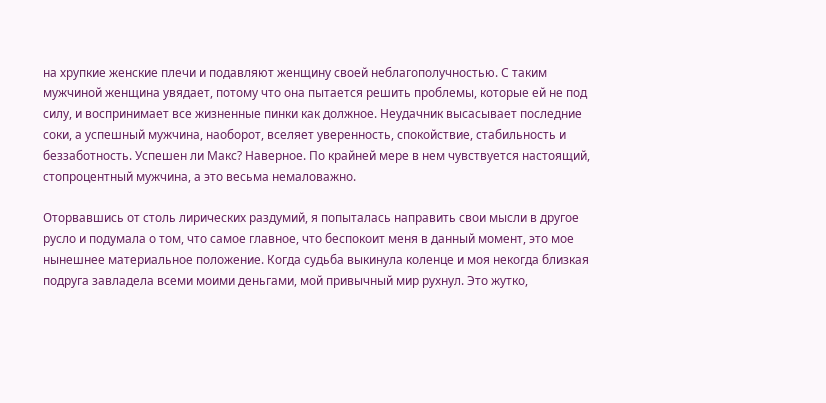на хрупкие женские плечи и подавляют женщину своей неблагополучностью. С таким мужчиной женщина увядает, потому что она пытается решить проблемы, которые ей не под силу, и воспринимает все жизненные пинки как должное. Неудачник высасывает последние соки, а успешный мужчина, наоборот, вселяет уверенность, спокойствие, стабильность и беззаботность. Успешен ли Макс? Наверное. По крайней мере в нем чувствуется настоящий, стопроцентный мужчина, а это весьма немаловажно.

Оторвавшись от столь лирических раздумий, я попыталась направить свои мысли в другое русло и подумала о том, что самое главное, что беспокоит меня в данный момент, это мое нынешнее материальное положение. Когда судьба выкинула коленце и моя некогда близкая подруга завладела всеми моими деньгами, мой привычный мир рухнул. Это жутко,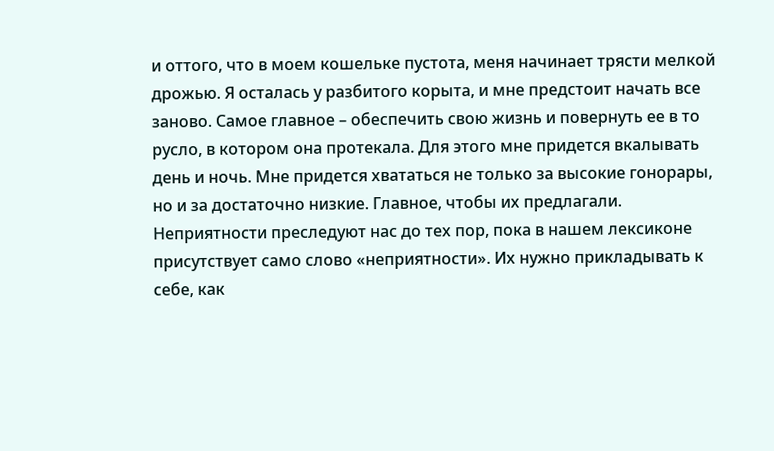и оттого, что в моем кошельке пустота, меня начинает трясти мелкой дрожью. Я осталась у разбитого корыта, и мне предстоит начать все заново. Самое главное – обеспечить свою жизнь и повернуть ее в то русло, в котором она протекала. Для этого мне придется вкалывать день и ночь. Мне придется хвататься не только за высокие гонорары, но и за достаточно низкие. Главное, чтобы их предлагали. Неприятности преследуют нас до тех пор, пока в нашем лексиконе присутствует само слово «неприятности». Их нужно прикладывать к себе, как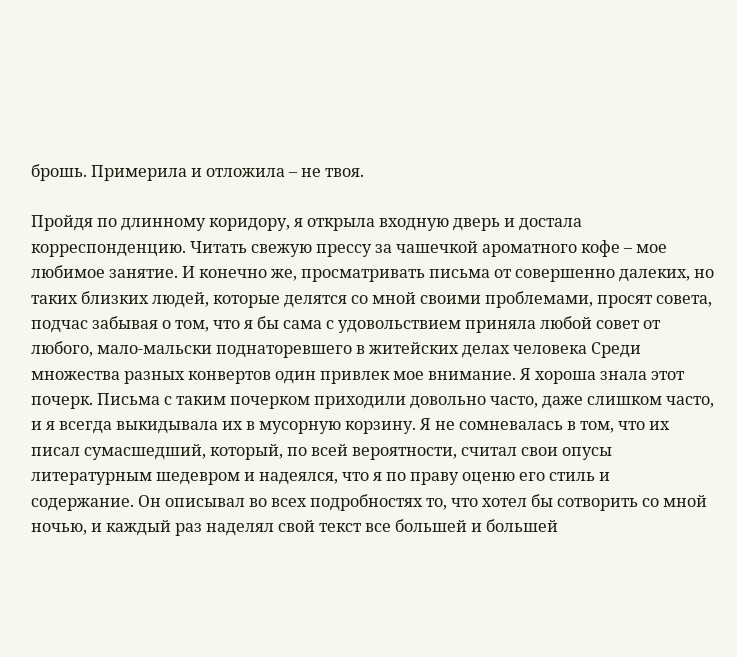брошь. Примерила и отложила – не твоя.

Пройдя по длинному коридору, я открыла входную дверь и достала корреспонденцию. Читать свежую прессу за чашечкой ароматного кофе – мое любимое занятие. И конечно же, просматривать письма от совершенно далеких, но таких близких людей, которые делятся со мной своими проблемами, просят совета, подчас забывая о том, что я бы сама с удовольствием приняла любой совет от любого, мало-мальски поднаторевшего в житейских делах человека Среди множества разных конвертов один привлек мое внимание. Я хороша знала этот почерк. Письма с таким почерком приходили довольно часто, даже слишком часто, и я всегда выкидывала их в мусорную корзину. Я не сомневалась в том, что их писал сумасшедший, который, по всей вероятности, считал свои опусы литературным шедевром и надеялся, что я по праву оценю его стиль и содержание. Он описывал во всех подробностях то, что хотел бы сотворить со мной ночью, и каждый раз наделял свой текст все большей и большей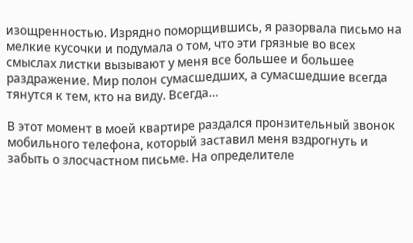изощренностью. Изрядно поморщившись, я разорвала письмо на мелкие кусочки и подумала о том, что эти грязные во всех смыслах листки вызывают у меня все большее и большее раздражение. Мир полон сумасшедших, а сумасшедшие всегда тянутся к тем, кто на виду. Всегда…

В этот момент в моей квартире раздался пронзительный звонок мобильного телефона, который заставил меня вздрогнуть и забыть о злосчастном письме. На определителе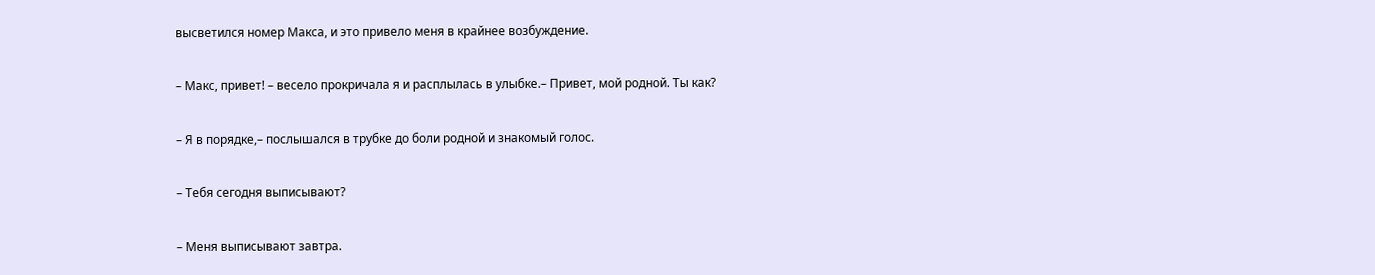высветился номер Макса, и это привело меня в крайнее возбуждение.

– Макс, привет! – весело прокричала я и расплылась в улыбке.– Привет, мой родной. Ты как?

– Я в порядке,– послышался в трубке до боли родной и знакомый голос.

– Тебя сегодня выписывают?

– Меня выписывают завтра.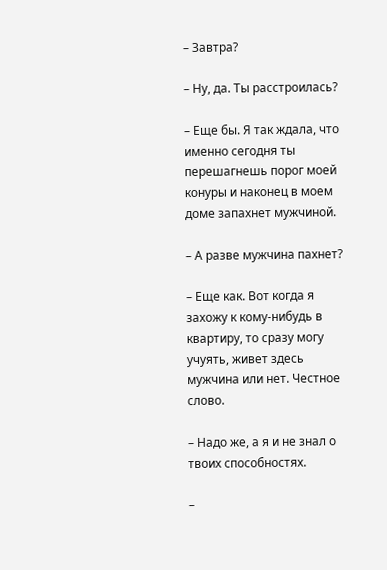– Завтра?

– Ну, да. Ты расстроилась?

– Еще бы. Я так ждала, что именно сегодня ты перешагнешь порог моей конуры и наконец в моем доме запахнет мужчиной.

– А разве мужчина пахнет?

– Еще как. Вот когда я захожу к кому-нибудь в квартиру, то сразу могу учуять, живет здесь мужчина или нет. Честное слово.

– Надо же, а я и не знал о твоих способностях.

–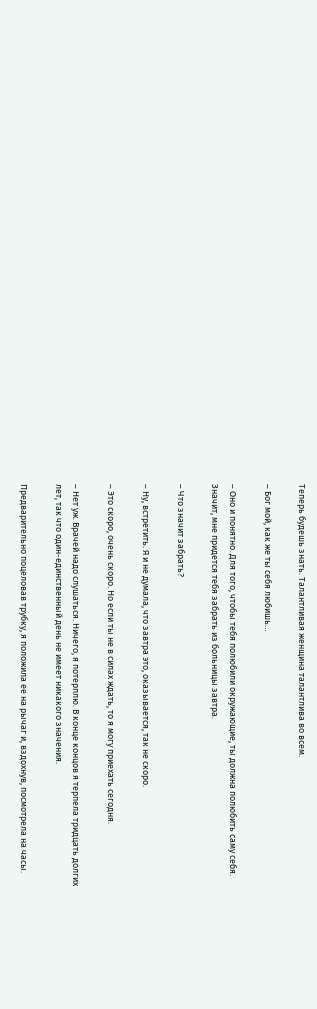Теперь будешь знать. Талантливая женщина талантлива во всем.

– Бог мой, как же ты себя любишь…

– Оно и понятно. Для того, чтобы тебя полюбили окружающие, ты должна полюбить саму себя. Значит, мне придется тебя забрать из больницы завтра.

– Что значит забрать?

– Ну, встретить. Я и не думала, что завтра это, оказывается, так не скоро.

– Это скоро, очень скоро. Но если ты не в силах ждать, то я могу приехать сегодня.

– Нет уж. Врачей надо слушаться. Ничего, я потерплю. В конце концов я терпела тридцать долгих лет, так что один-единственный день не имеет никакого значения.

Предварительно поцеловав трубку, я положила ее на рычаг и, вздохнув, посмотрела на часы.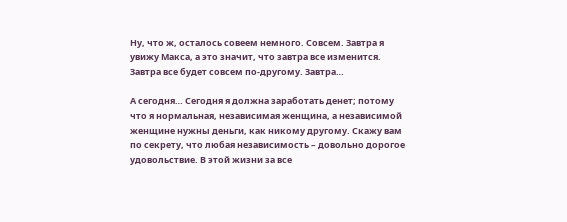Ну, что ж, осталось совеем немного. Совсем. Завтра я увижу Макса, а это значит, что завтра все изменится. Завтра все будет совсем по-другому. Завтра…

А сегодня… Сегодня я должна заработать денет; потому что я нормальная, независимая женщина, а независимой женщине нужны деньги, как никому другому. Скажу вам по секрету, что любая независимость – довольно дорогое удовольствие. В этой жизни за все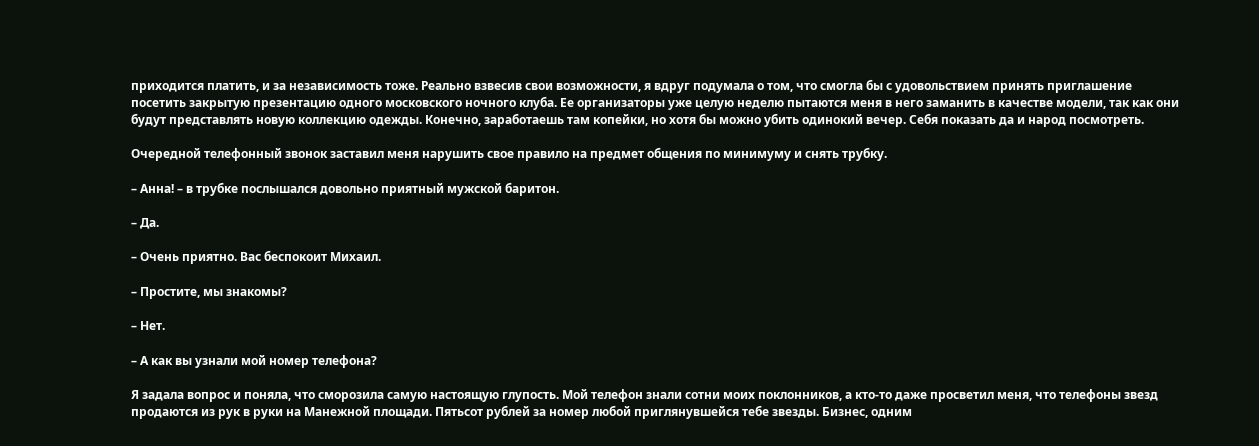приходится платить, и за независимость тоже. Реально взвесив свои возможности, я вдруг подумала о том, что смогла бы с удовольствием принять приглашение посетить закрытую презентацию одного московского ночного клуба. Ее организаторы уже целую неделю пытаются меня в него заманить в качестве модели, так как они будут представлять новую коллекцию одежды. Конечно, заработаешь там копейки, но хотя бы можно убить одинокий вечер. Себя показать да и народ посмотреть.

Очередной телефонный звонок заставил меня нарушить свое правило на предмет общения по минимуму и снять трубку.

– Анна! – в трубке послышался довольно приятный мужской баритон.

– Да.

– Очень приятно. Вас беспокоит Михаил.

– Простите, мы знакомы?

– Нет.

– А как вы узнали мой номер телефона?

Я задала вопрос и поняла, что сморозила самую настоящую глупость. Мой телефон знали сотни моих поклонников, а кто-то даже просветил меня, что телефоны звезд продаются из рук в руки на Манежной площади. Пятьсот рублей за номер любой приглянувшейся тебе звезды. Бизнес, одним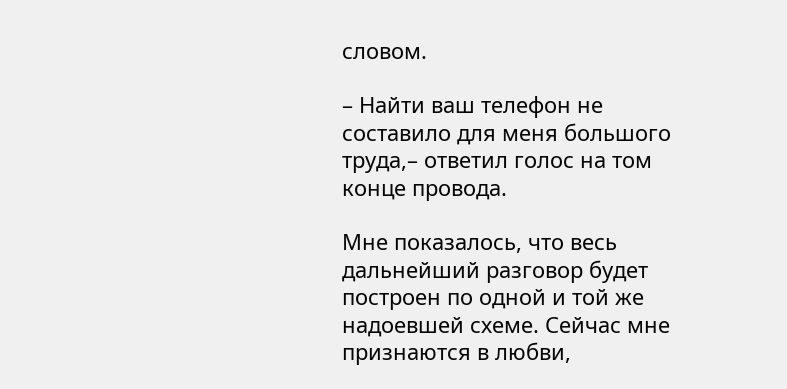словом.

– Найти ваш телефон не составило для меня большого труда,– ответил голос на том конце провода.

Мне показалось, что весь дальнейший разговор будет построен по одной и той же надоевшей схеме. Сейчас мне признаются в любви,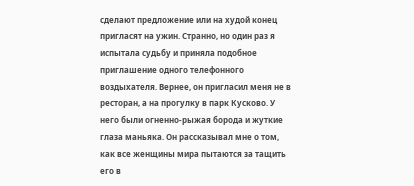сделают предложение или на худой конец пригласят на ужин. Странно, но один раз я испытала судьбу и приняла подобное приглашение одного телефонного воздыхателя. Вернее, он пригласил меня не в ресторан, а на прогулку в парк Кусково. У него были огненно-рыжая борода и жуткие глаза маньяка. Он рассказывал мне о том, как все женщины мира пытаются за тащить его в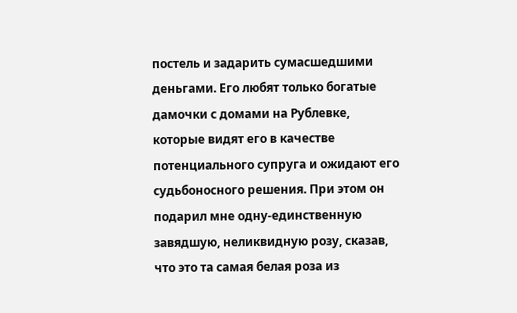постель и задарить сумасшедшими деньгами. Его любят только богатые дамочки с домами на Рублевке, которые видят его в качестве потенциального супруга и ожидают его судьбоносного решения. При этом он подарил мне одну-единственную завядшую, неликвидную розу, сказав, что это та самая белая роза из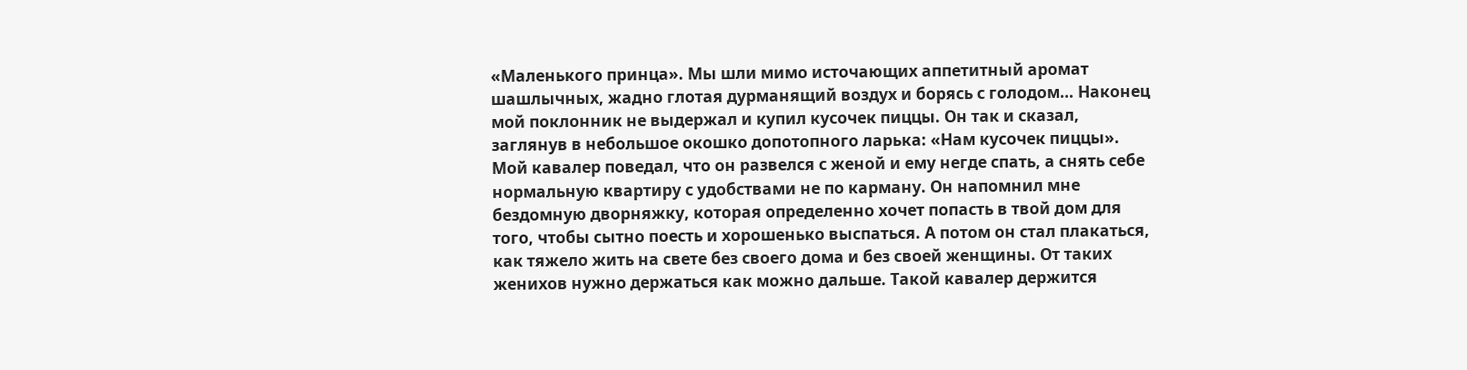«Маленького принца». Мы шли мимо источающих аппетитный аромат шашлычных, жадно глотая дурманящий воздух и борясь с голодом… Наконец мой поклонник не выдержал и купил кусочек пиццы. Он так и сказал, заглянув в небольшое окошко допотопного ларька: «Нам кусочек пиццы». Мой кавалер поведал, что он развелся с женой и ему негде спать, а снять себе нормальную квартиру с удобствами не по карману. Он напомнил мне бездомную дворняжку, которая определенно хочет попасть в твой дом для того, чтобы сытно поесть и хорошенько выспаться. А потом он стал плакаться, как тяжело жить на свете без своего дома и без своей женщины. От таких женихов нужно держаться как можно дальше. Такой кавалер держится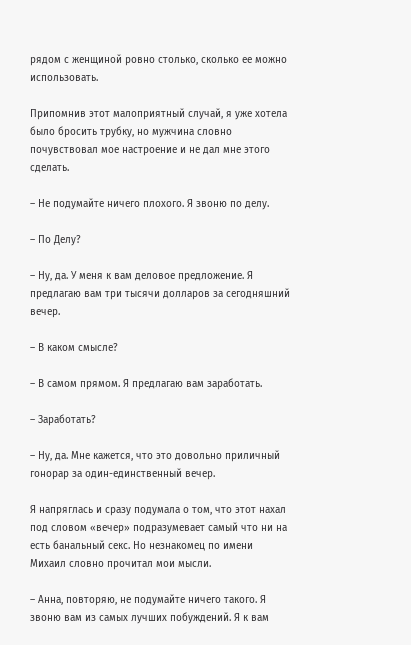рядом с женщиной ровно столько, сколько ее можно использовать.

Припомнив этот малоприятный случай, я уже хотела было бросить трубку, но мужчина словно почувствовал мое настроение и не дал мне этого сделать.

– Не подумайте ничего плохого. Я звоню по делу.

– По Делу?

– Ну, да. У меня к вам деловое предложение. Я предлагаю вам три тысячи долларов за сегодняшний вечер.

– В каком смысле?

– В самом прямом. Я предлагаю вам заработать.

– Заработать?

– Ну, да. Мне кажется, что это довольно приличный гонорар за один-единственный вечер.

Я напряглась и сразу подумала о том, что этот нахал под словом «вечер» подразумевает самый что ни на есть банальный секс. Но незнакомец по имени Михаил словно прочитал мои мысли.

– Анна, повторяю, не подумайте ничего такого. Я звоню вам из самых лучших побуждений. Я к вам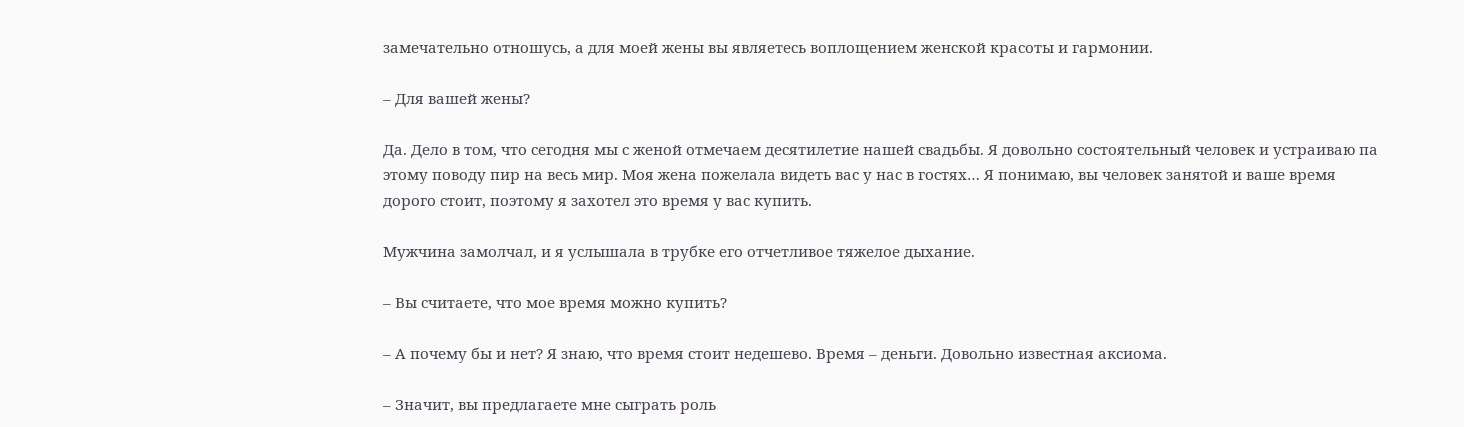замечательно отношусь, а для моей жены вы являетесь воплощением женской красоты и гармонии.

– Для вашей жены?

Да. Дело в том, что сегодня мы с женой отмечаем десятилетие нашей свадьбы. Я довольно состоятельный человек и устраиваю па этому поводу пир на весь мир. Моя жена пожелала видеть вас у нас в гостях… Я понимаю, вы человек занятой и ваше время дорого стоит, поэтому я захотел это время у вас купить.

Мужчина замолчал, и я услышала в трубке его отчетливое тяжелое дыхание.

– Вы считаете, что мое время можно купить?

– А почему бы и нет? Я знаю, что время стоит недешево. Время – деньги. Довольно известная аксиома.

– Значит, вы предлагаете мне сыграть роль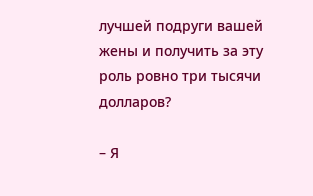лучшей подруги вашей жены и получить за эту роль ровно три тысячи долларов?

– Я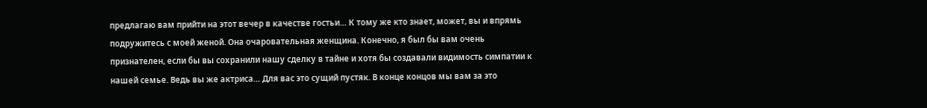предлагаю вам прийти на этот вечер в качестве гостьи… К тому же кто знает, может, вы и впрямь подружитесь с моей женой. Она очаровательная женщина. Конечно, я был бы вам очень признателен, если бы вы сохранили нашу сделку в тайне и хотя бы создавали видимость симпатии к нашей семье. Ведь вы же актриса… Для вас это сущий пустяк. В конце концов мы вам за это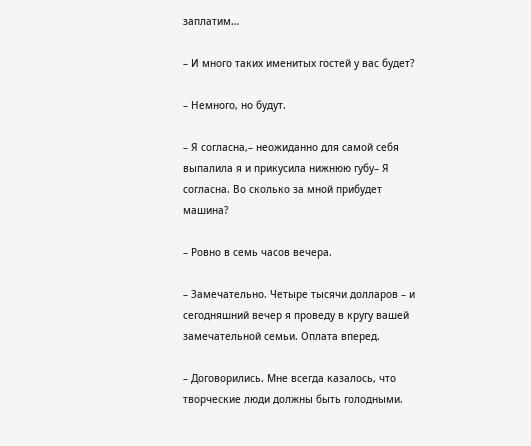заплатим…

– И много таких именитых гостей у вас будет?

– Немного, но будут.

– Я согласна,– неожиданно для самой себя выпалила я и прикусила нижнюю губу– Я согласна. Во сколько за мной прибудет машина?

– Ровно в семь часов вечера.

– Замечательно. Четыре тысячи долларов – и сегодняшний вечер я проведу в кругу вашей замечательной семьи. Оплата вперед.

– Договорились. Мне всегда казалось, что творческие люди должны быть голодными.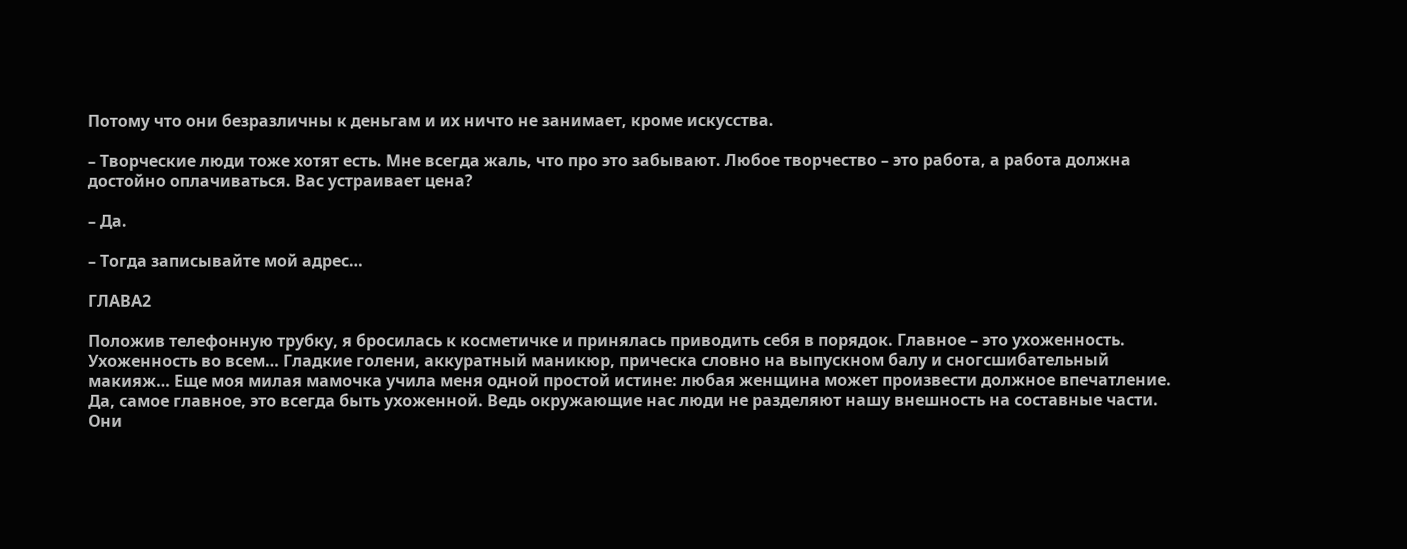Потому что они безразличны к деньгам и их ничто не занимает, кроме искусства.

– Творческие люди тоже хотят есть. Мне всегда жаль, что про это забывают. Любое творчество – это работа, а работа должна достойно оплачиваться. Вас устраивает цена?

– Да.

– Тогда записывайте мой адрес…

ГЛАВА2

Положив телефонную трубку, я бросилась к косметичке и принялась приводить себя в порядок. Главное – это ухоженность. Ухоженность во всем… Гладкие голени, аккуратный маникюр, прическа словно на выпускном балу и сногсшибательный макияж… Еще моя милая мамочка учила меня одной простой истине: любая женщина может произвести должное впечатление. Да, самое главное, это всегда быть ухоженной. Ведь окружающие нас люди не разделяют нашу внешность на составные части. Они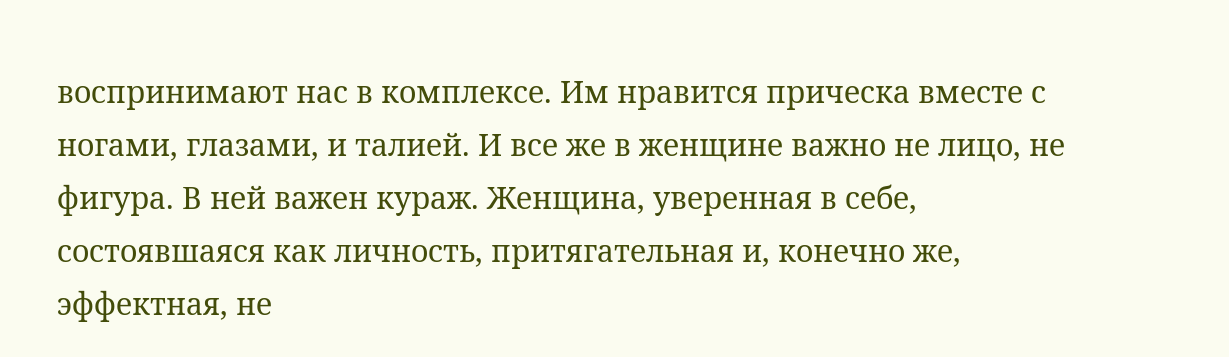воспринимают нас в комплексе. Им нравится прическа вместе с ногами, глазами, и талией. И все же в женщине важно не лицо, не фигура. В ней важен кураж. Женщина, уверенная в себе, состоявшаяся как личность, притягательная и, конечно же, эффектная, не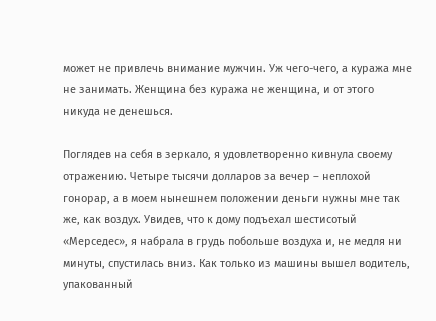может не привлечь внимание мужчин. Уж чего-чего, а куража мне не занимать. Женщина без куража не женщина, и от этого никуда не денешься.

Поглядев на себя в зеркало, я удовлетворенно кивнула своему отражению. Четыре тысячи долларов за вечер – неплохой гонорар, а в моем нынешнем положении деньги нужны мне так же, как воздух. Увидев, что к дому подъехал шестисотый «Мерседес», я набрала в грудь побольше воздуха и, не медля ни минуты, спустилась вниз. Как только из машины вышел водитель, упакованный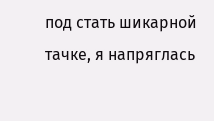под стать шикарной тачке, я напряглась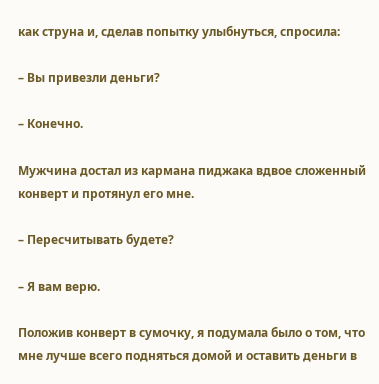как струна и, сделав попытку улыбнуться, спросила:

– Вы привезли деньги?

– Конечно.

Мужчина достал из кармана пиджака вдвое сложенный конверт и протянул его мне.

– Пересчитывать будете?

– Я вам верю.

Положив конверт в сумочку, я подумала было о том, что мне лучше всего подняться домой и оставить деньги в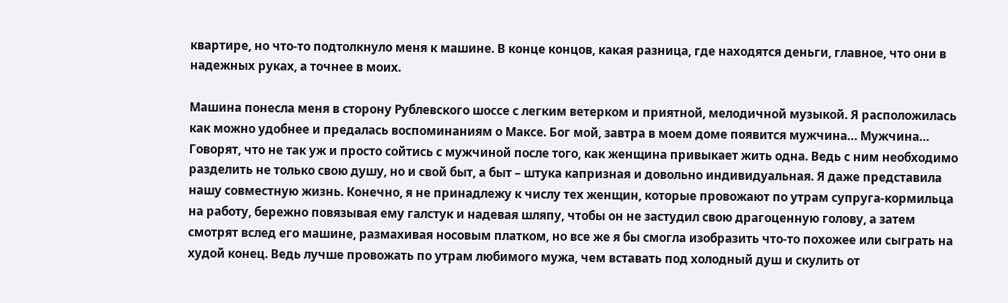квартире, но что-то подтолкнуло меня к машине. В конце концов, какая разница, где находятся деньги, главное, что они в надежных руках, а точнее в моих.

Машина понесла меня в сторону Рублевского шоссе с легким ветерком и приятной, мелодичной музыкой. Я расположилась как можно удобнее и предалась воспоминаниям о Максе. Бог мой, завтра в моем доме появится мужчина… Мужчина… Говорят, что не так уж и просто сойтись с мужчиной после того, как женщина привыкает жить одна. Ведь с ним необходимо разделить не только свою душу, но и свой быт, а быт – штука капризная и довольно индивидуальная. Я даже представила нашу совместную жизнь. Конечно, я не принадлежу к числу тех женщин, которые провожают по утрам супруга-кормильца на работу, бережно повязывая ему галстук и надевая шляпу, чтобы он не застудил свою драгоценную голову, а затем смотрят вслед его машине, размахивая носовым платком, но все же я бы смогла изобразить что-то похожее или сыграть на худой конец. Ведь лучше провожать по утрам любимого мужа, чем вставать под холодный душ и скулить от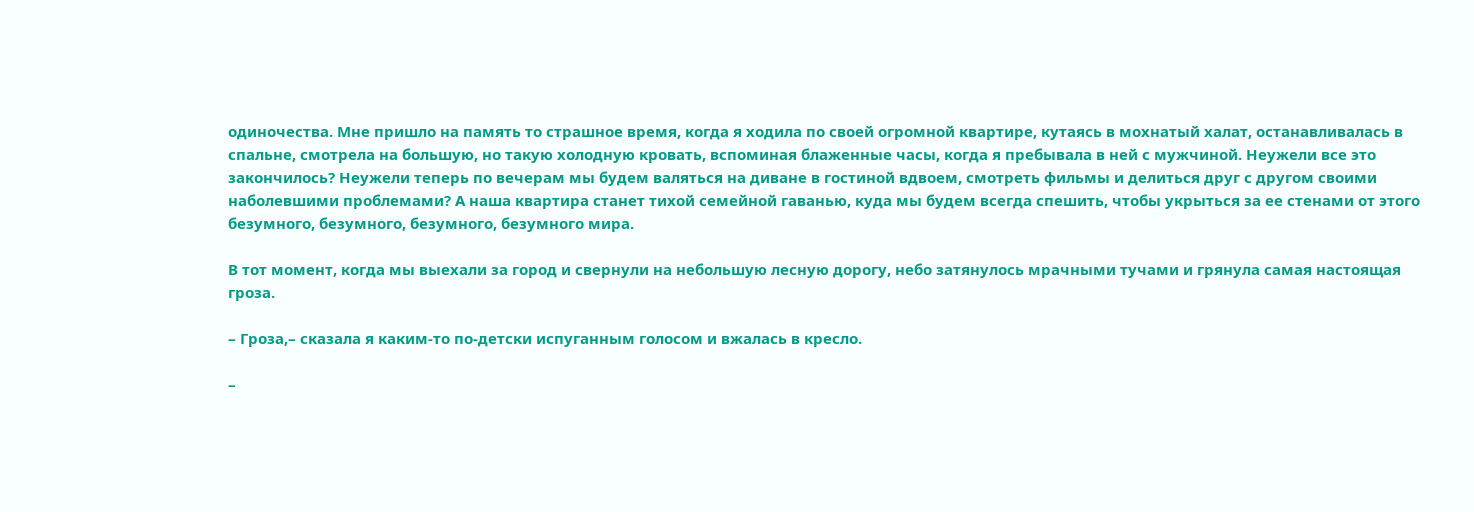одиночества. Мне пришло на память то страшное время, когда я ходила по своей огромной квартире, кутаясь в мохнатый халат, останавливалась в спальне, смотрела на большую, но такую холодную кровать, вспоминая блаженные часы, когда я пребывала в ней с мужчиной. Неужели все это закончилось? Неужели теперь по вечерам мы будем валяться на диване в гостиной вдвоем, смотреть фильмы и делиться друг с другом своими наболевшими проблемами? А наша квартира станет тихой семейной гаванью, куда мы будем всегда спешить, чтобы укрыться за ее стенами от этого безумного, безумного, безумного, безумного мира.

В тот момент, когда мы выехали за город и свернули на небольшую лесную дорогу, небо затянулось мрачными тучами и грянула самая настоящая гроза.

– Гроза,– сказала я каким-то по-детски испуганным голосом и вжалась в кресло.

–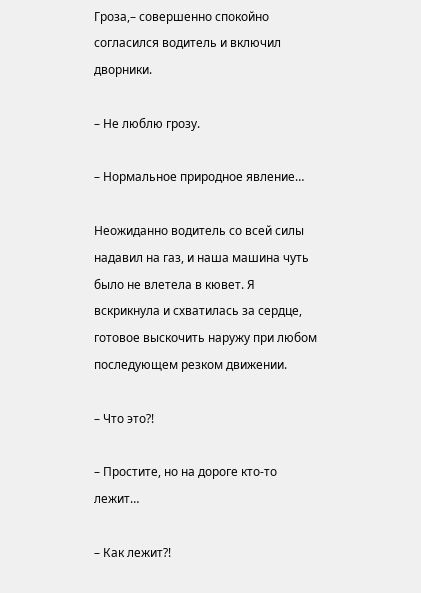Гроза,– совершенно спокойно согласился водитель и включил дворники.

– Не люблю грозу.

– Нормальное природное явление…

Неожиданно водитель со всей силы надавил на газ, и наша машина чуть было не влетела в кювет. Я вскрикнула и схватилась за сердце, готовое выскочить наружу при любом последующем резком движении.

– Что это?!

– Простите, но на дороге кто-то лежит…

– Как лежит?!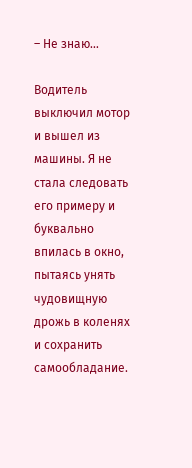– Не знаю…

Водитель выключил мотор и вышел из машины. Я не стала следовать его примеру и буквально впилась в окно, пытаясь унять чудовищную дрожь в коленях и сохранить самообладание.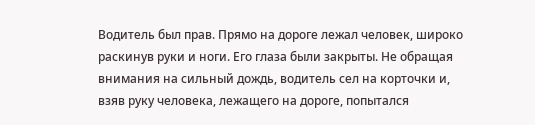Водитель был прав. Прямо на дороге лежал человек, широко раскинув руки и ноги. Его глаза были закрыты. Не обращая внимания на сильный дождь, водитель сел на корточки и, взяв руку человека, лежащего на дороге, попытался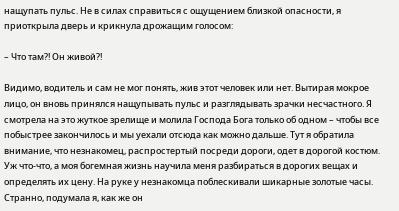нащупать пульс. Не в силах справиться с ощущением близкой опасности, я приоткрыла дверь и крикнула дрожащим голосом:

– Что там?! Он живой?!

Видимо, водитель и сам не мог понять, жив этот человек или нет. Вытирая мокрое лицо, он вновь принялся нащупывать пульс и разглядывать зрачки несчастного. Я смотрела на это жуткое зрелище и молила Господа Бога только об одном – чтобы все побыстрее закончилось и мы уехали отсюда как можно дальше. Тут я обратила внимание, что незнакомец, распростертый посреди дороги, одет в дорогой костюм. Уж что-что, а моя богемная жизнь научила меня разбираться в дорогих вещах и определять их цену. На руке у незнакомца поблескивали шикарные золотые часы. Странно, подумала я, как же он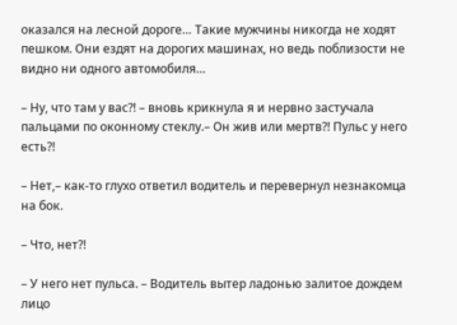оказался на лесной дороге… Такие мужчины никогда не ходят пешком. Они ездят на дорогих машинах, но ведь поблизости не видно ни одного автомобиля…

– Ну, что там у вас?! – вновь крикнула я и нервно застучала пальцами по оконному стеклу.– Он жив или мертв?! Пульс у него есть?!

– Нет,– как-то глухо ответил водитель и перевернул незнакомца на бок.

– Что, нет?!

– У него нет пульса. – Водитель вытер ладонью залитое дождем лицо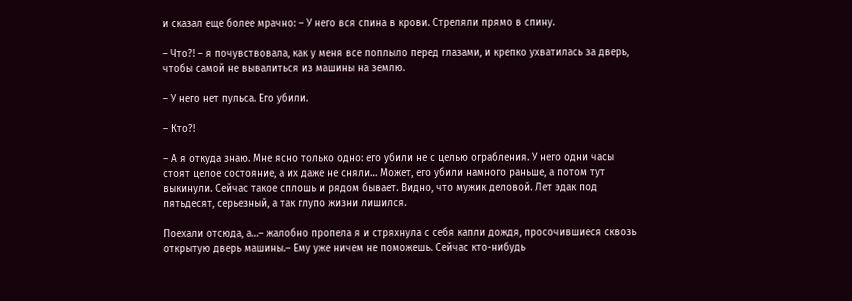и сказал еще более мрачно: – У него вся спина в крови. Стреляли прямо в спину.

– Что?! – я почувствовала, как у меня все поплыло перед глазами, и крепко ухватилась за дверь, чтобы самой не вывалиться из машины на землю.

– У него нет пульса. Его убили.

– Кто?!

– А я откуда знаю. Мне ясно только одно: его убили не с целью ограбления. У него одни часы стоят целое состояние, а их даже не сняли… Может, его убили намного раньше, а потом тут выкинули. Сейчас такое сплошь и рядом бывает. Видно, что мужик деловой. Лет эдак под пятьдесят, серьезный, а так глупо жизни лишился.

Поехали отсюда, а…– жалобно пропела я и стряхнула с себя капли дождя, просочившиеся сквозь открытую дверь машины.– Ему уже ничем не поможешь. Сейчас кто-нибудь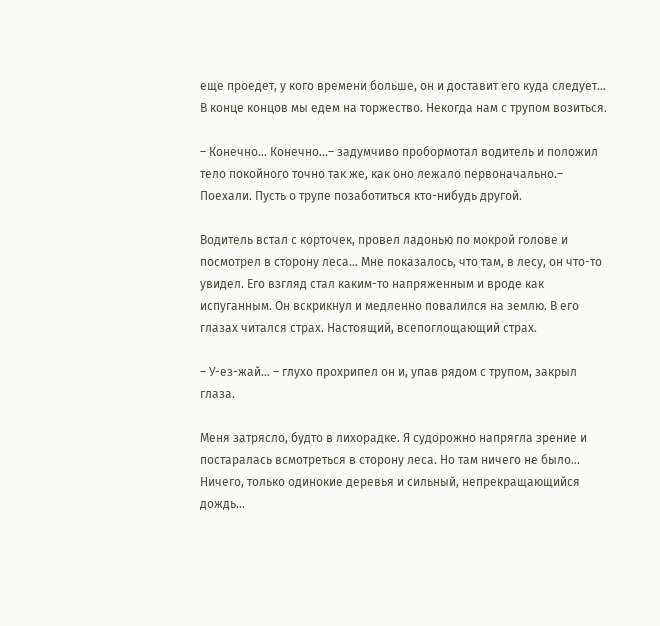еще проедет, у кого времени больше, он и доставит его куда следует… В конце концов мы едем на торжество. Некогда нам с трупом возиться.

– Конечно… Конечно…– задумчиво пробормотал водитель и положил тело покойного точно так же, как оно лежало первоначально.– Поехали. Пусть о трупе позаботиться кто-нибудь другой.

Водитель встал с корточек, провел ладонью по мокрой голове и посмотрел в сторону леса… Мне показалось, что там, в лесу, он что-то увидел. Его взгляд стал каким-то напряженным и вроде как испуганным. Он вскрикнул и медленно повалился на землю. В его глазах читался страх. Настоящий, всепоглощающий страх.

– У-ез-жай… – глухо прохрипел он и, упав рядом с трупом, закрыл глаза.

Меня затрясло, будто в лихорадке. Я судорожно напрягла зрение и постаралась всмотреться в сторону леса. Но там ничего не было… Ничего, только одинокие деревья и сильный, непрекращающийся дождь…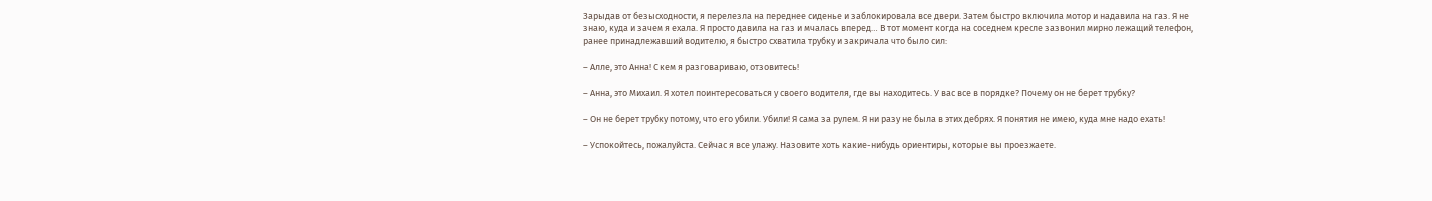Зарыдав от безысходности, я перелезла на переднее сиденье и заблокировала все двери. Затем быстро включила мотор и надавила на газ. Я не знаю, куда и зачем я ехала. Я просто давила на газ и мчалась вперед… В тот момент когда на соседнем кресле зазвонил мирно лежащий телефон, ранее принадлежавший водителю, я быстро схватила трубку и закричала что было сил:

– Алле, это Анна! С кем я разговариваю, отзовитесь!

– Анна, это Михаил. Я хотел поинтересоваться у своего водителя, где вы находитесь. У вас все в порядке? Почему он не берет трубку?

– Он не берет трубку потому, что его убили. Убили! Я сама за рулем. Я ни разу не была в этих дебрях. Я понятия не имею, куда мне надо ехать!

– Успокойтесь, пожалуйста. Сейчас я все улажу. Назовите хоть какие-нибудь ориентиры, которые вы проезжаете.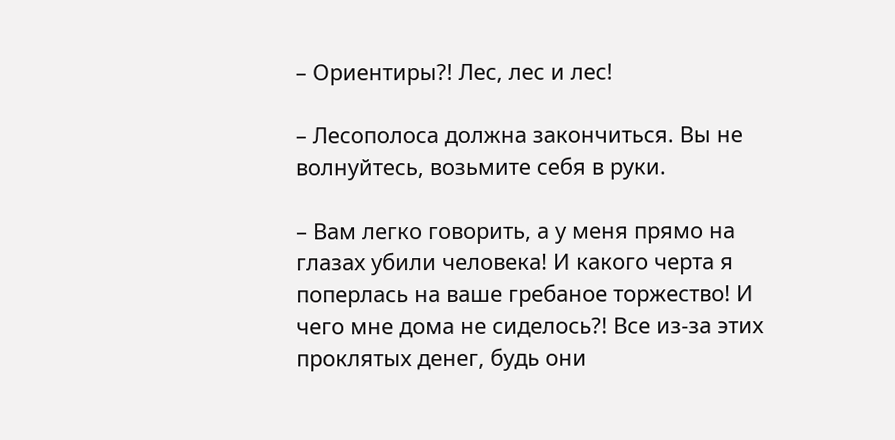– Ориентиры?! Лес, лес и лес!

– Лесополоса должна закончиться. Вы не волнуйтесь, возьмите себя в руки.

– Вам легко говорить, а у меня прямо на глазах убили человека! И какого черта я поперлась на ваше гребаное торжество! И чего мне дома не сиделось?! Все из-за этих проклятых денег, будь они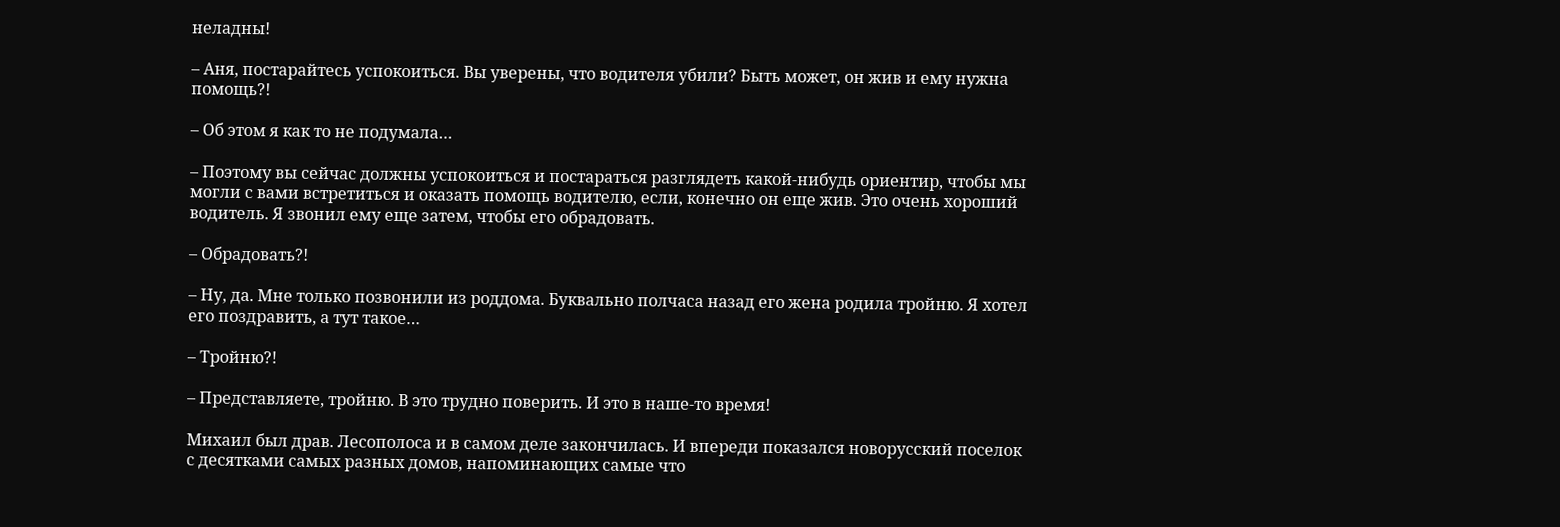неладны!

– Аня, постарайтесь успокоиться. Вы уверены, что водителя убили? Быть может, он жив и ему нужна помощь?!

– Об этом я как то не подумала…

– Поэтому вы сейчас должны успокоиться и постараться разглядеть какой-нибудь ориентир, чтобы мы могли с вами встретиться и оказать помощь водителю, если, конечно он еще жив. Это очень хороший водитель. Я звонил ему еще затем, чтобы его обрадовать.

– Обрадовать?!

– Ну, да. Мне только позвонили из роддома. Буквально полчаса назад его жена родила тройню. Я хотел его поздравить, а тут такое…

– Тройню?!

– Представляете, тройню. В это трудно поверить. И это в наше-то время!

Михаил был драв. Лесополоса и в самом деле закончилась. И впереди показался новорусский поселок с десятками самых разных домов, напоминающих самые что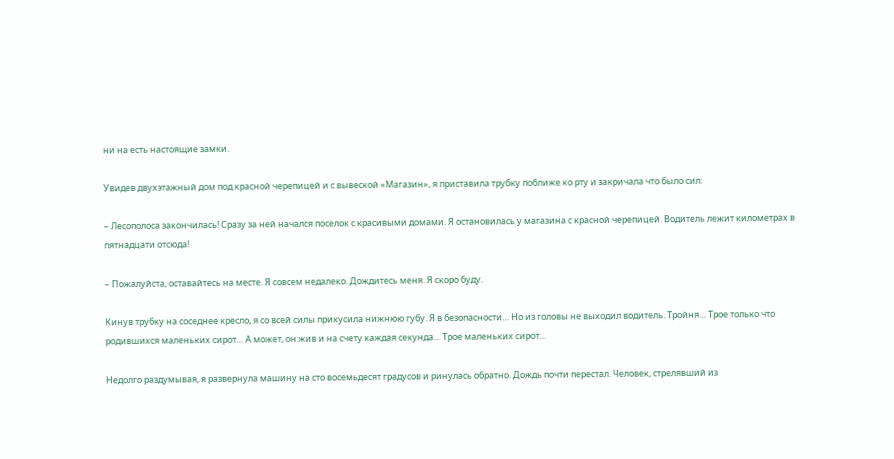ни на есть настоящие замки.

Увидев двухэтажный дом под красной черепицей и с вывеской «Магазин», я приставила трубку поближе ко рту и закричала что было сил:

– Лесополоса закончилась! Сразу за ней начался поселок с красивыми домами. Я остановилась у магазина с красной черепицей. Водитель лежит километрах в пятнадцати отсюда!

– Пожалуйста, оставайтесь на месте. Я совсем недалеко. Дождитесь меня. Я скоро буду.

Кинув трубку на соседнее кресло, я со всей силы прикусила нижнюю губу. Я в безопасности… Но из головы не выходил водитель. Тройня… Трое только что родившихся маленьких сирот… А может, он жив и на счету каждая секунда… Трое маленьких сирот…

Недолго раздумывая, я развернула машину на сто восемьдесят градусов и ринулась обратно. Дождь почти перестал. Человек, стрелявший из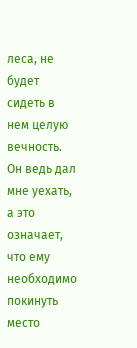леса, не будет сидеть в нем целую вечность. Он ведь дал мне уехать, а это означает, что ему необходимо покинуть место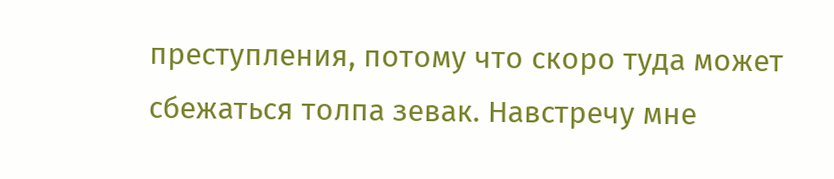преступления, потому что скоро туда может сбежаться толпа зевак. Навстречу мне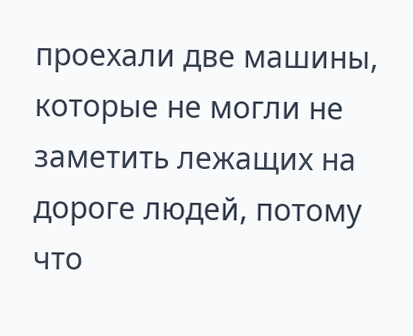проехали две машины, которые не могли не заметить лежащих на дороге людей, потому что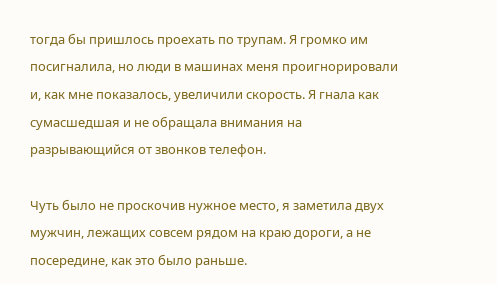тогда бы пришлось проехать по трупам. Я громко им посигналила, но люди в машинах меня проигнорировали и, как мне показалось, увеличили скорость. Я гнала как сумасшедшая и не обращала внимания на разрывающийся от звонков телефон.

Чуть было не проскочив нужное место, я заметила двух мужчин, лежащих совсем рядом на краю дороги, а не посередине, как это было раньше.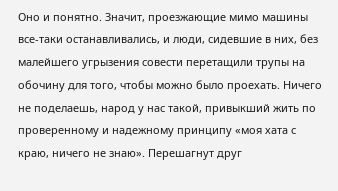Оно и понятно. Значит, проезжающие мимо машины все-таки останавливались, и люди, сидевшие в них, без малейшего угрызения совести перетащили трупы на обочину для того, чтобы можно было проехать. Ничего не поделаешь, народ у нас такой, привыкший жить по проверенному и надежному принципу «моя хата с краю, ничего не знаю». Перешагнут друг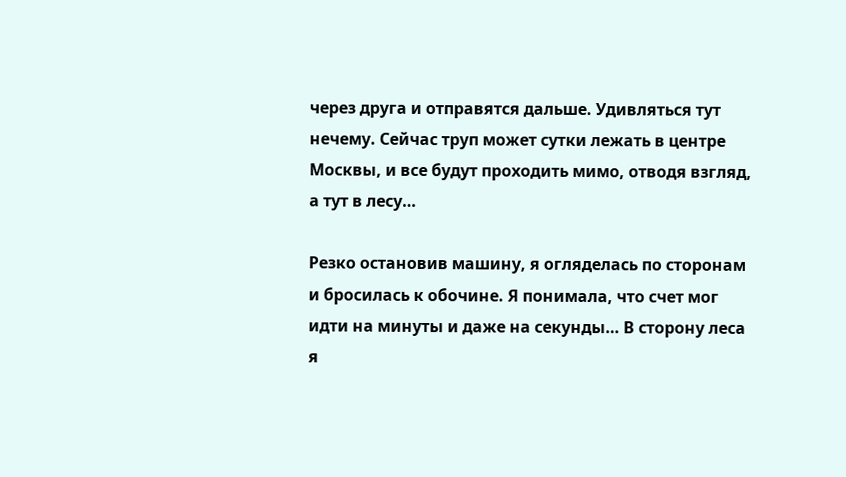через друга и отправятся дальше. Удивляться тут нечему. Сейчас труп может сутки лежать в центре Москвы, и все будут проходить мимо, отводя взгляд, а тут в лесу…

Резко остановив машину, я огляделась по сторонам и бросилась к обочине. Я понимала, что счет мог идти на минуты и даже на секунды… В сторону леса я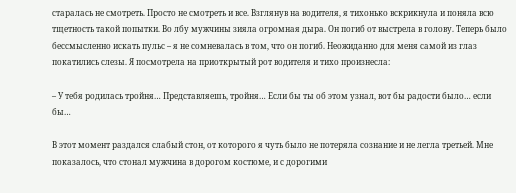старалась не смотреть. Просто не смотреть и все. Взглянув на водителя, я тихонько вскрикнула и поняла всю тщетность такой попытки. Во лбу мужчины зияла огромная дыра. Он погиб от выстрела в голову. Теперь было бессмысленно искать пульс – я не сомневалась в том, что он погиб. Неожиданно для меня самой из глаз покатились слезы. Я посмотрела на приоткрытый рот водителя и тихо произнесла:

– У тебя родилась тройня… Представляешь, тройня… Если бы ты об этом узнал, вот бы радости было… если бы…

В этот момент раздался слабый стон, от которого я чуть было не потеряла сознание и не легла третьей. Мне показалось, что стонал мужчина в дорогом костюме, и с дорогими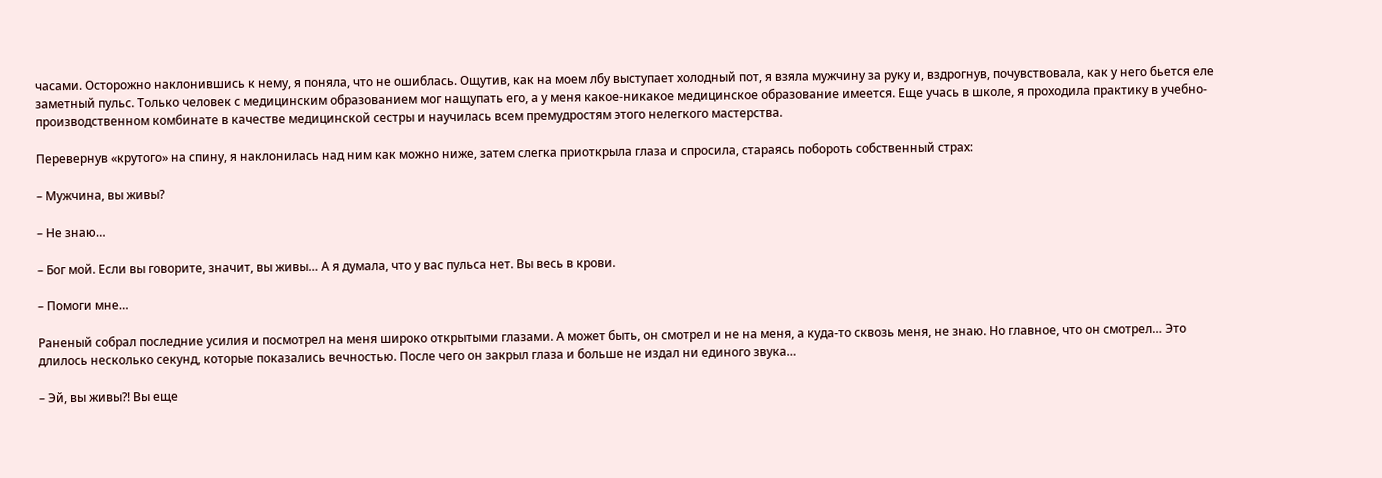часами. Осторожно наклонившись к нему, я поняла, что не ошиблась. Ощутив, как на моем лбу выступает холодный пот, я взяла мужчину за руку и, вздрогнув, почувствовала, как у него бьется еле заметный пульс. Только человек с медицинским образованием мог нащупать его, а у меня какое-никакое медицинское образование имеется. Еще учась в школе, я проходила практику в учебно-производственном комбинате в качестве медицинской сестры и научилась всем премудростям этого нелегкого мастерства.

Перевернув «крутого» на спину, я наклонилась над ним как можно ниже, затем слегка приоткрыла глаза и спросила, стараясь побороть собственный страх:

– Мужчина, вы живы?

– Не знаю…

– Бог мой. Если вы говорите, значит, вы живы… А я думала, что у вас пульса нет. Вы весь в крови.

– Помоги мне…

Раненый собрал последние усилия и посмотрел на меня широко открытыми глазами. А может быть, он смотрел и не на меня, а куда-то сквозь меня, не знаю. Но главное, что он смотрел… Это длилось несколько секунд, которые показались вечностью. После чего он закрыл глаза и больше не издал ни единого звука…

– Эй, вы живы?! Вы еще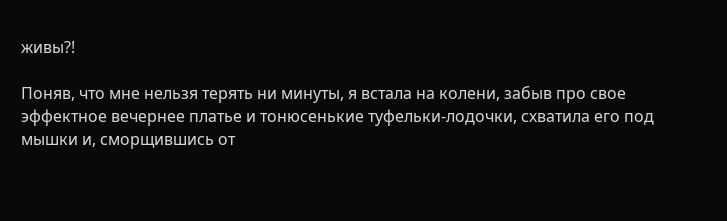живы?!

Поняв, что мне нельзя терять ни минуты, я встала на колени, забыв про свое эффектное вечернее платье и тонюсенькие туфельки-лодочки, схватила его под мышки и, сморщившись от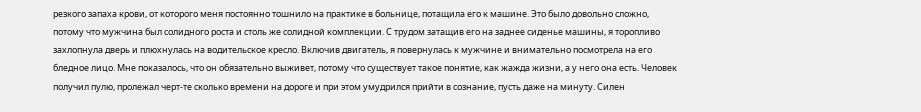резкого запаха крови, от которого меня постоянно тошнило на практике в больнице, потащила его к машине. Это было довольно сложно, потому что мужчина был солидного роста и столь же солидной комплекции. С трудом затащив его на заднее сиденье машины, я торопливо захлопнула дверь и плюхнулась на водительское кресло. Включив двигатель, я повернулась к мужчине и внимательно посмотрела на его бледное лицо. Мне показалось, что он обязательно выживет, потому что существует такое понятие, как жажда жизни, а у него она есть. Человек получил пулю, пролежал черт-те сколько времени на дороге и при этом умудрился прийти в сознание, пусть даже на минуту. Силен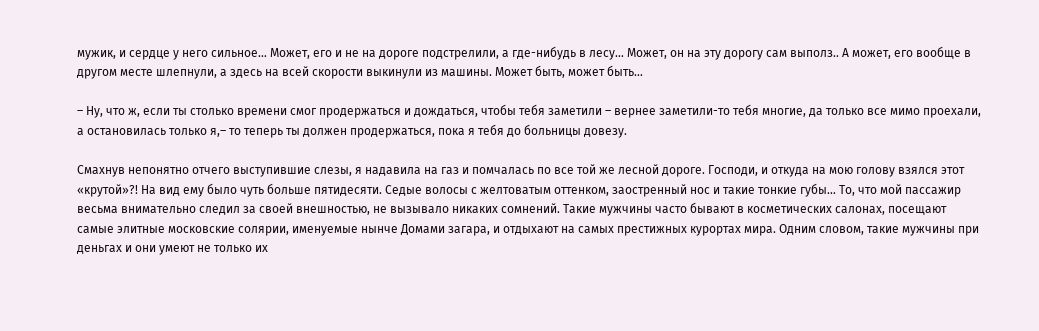мужик, и сердце у него сильное… Может, его и не на дороге подстрелили, а где-нибудь в лесу… Может, он на эту дорогу сам выполз.. А может, его вообще в другом месте шлепнули, а здесь на всей скорости выкинули из машины. Может быть, может быть…

– Ну, что ж, если ты столько времени смог продержаться и дождаться, чтобы тебя заметили – вернее заметили-то тебя многие, да только все мимо проехали, а остановилась только я,– то теперь ты должен продержаться, пока я тебя до больницы довезу.

Смахнув непонятно отчего выступившие слезы, я надавила на газ и помчалась по все той же лесной дороге. Господи, и откуда на мою голову взялся этот «крутой»?! На вид ему было чуть больше пятидесяти. Седые волосы с желтоватым оттенком, заостренный нос и такие тонкие губы… То, что мой пассажир весьма внимательно следил за своей внешностью, не вызывало никаких сомнений. Такие мужчины часто бывают в косметических салонах, посещают самые элитные московские солярии, именуемые нынче Домами загара, и отдыхают на самых престижных курортах мира. Одним словом, такие мужчины при деньгах и они умеют не только их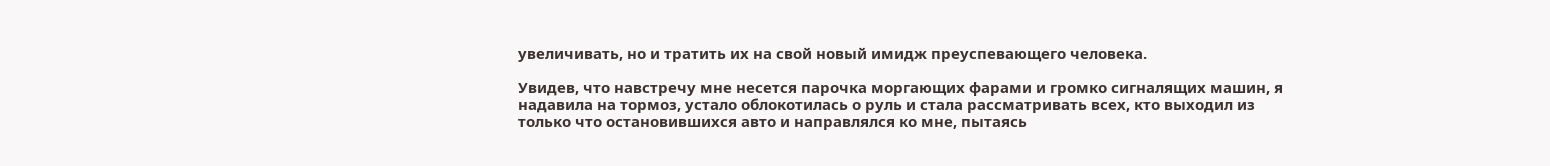увеличивать, но и тратить их на свой новый имидж преуспевающего человека.

Увидев, что навстречу мне несется парочка моргающих фарами и громко сигналящих машин, я надавила на тормоз, устало облокотилась о руль и стала рассматривать всех, кто выходил из только что остановившихся авто и направлялся ко мне, пытаясь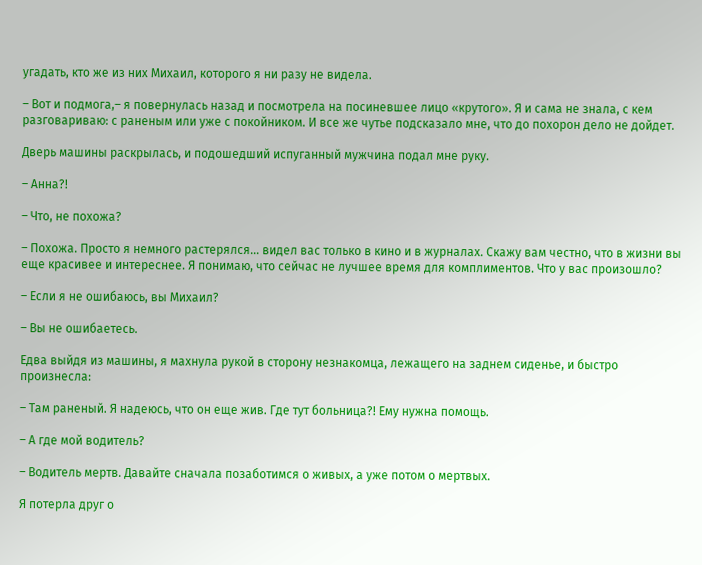угадать, кто же из них Михаил, которого я ни разу не видела.

– Вот и подмога,– я повернулась назад и посмотрела на посиневшее лицо «крутого». Я и сама не знала, с кем разговариваю: с раненым или уже с покойником. И все же чутье подсказало мне, что до похорон дело не дойдет.

Дверь машины раскрылась, и подошедший испуганный мужчина подал мне руку.

– Анна?!

– Что, не похожа?

– Похожа. Просто я немного растерялся… видел вас только в кино и в журналах. Скажу вам честно, что в жизни вы еще красивее и интереснее. Я понимаю, что сейчас не лучшее время для комплиментов. Что у вас произошло?

– Если я не ошибаюсь, вы Михаил?

– Вы не ошибаетесь.

Едва выйдя из машины, я махнула рукой в сторону незнакомца, лежащего на заднем сиденье, и быстро произнесла:

– Там раненый. Я надеюсь, что он еще жив. Где тут больница?! Ему нужна помощь.

– А где мой водитель?

– Водитель мертв. Давайте сначала позаботимся о живых, а уже потом о мертвых.

Я потерла друг о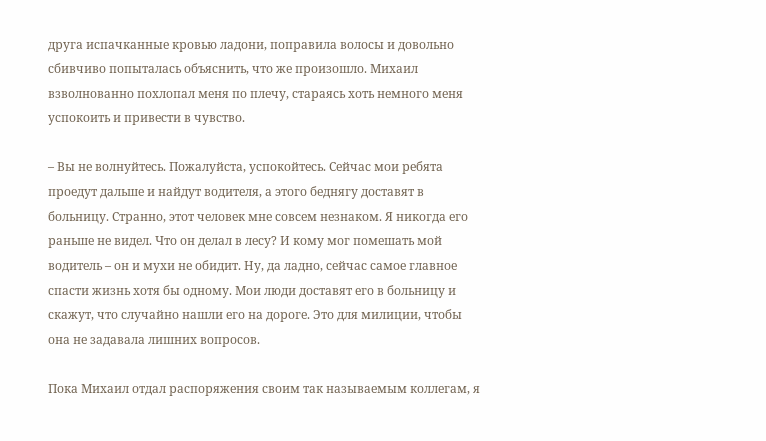друга испачканные кровью ладони, поправила волосы и довольно сбивчиво попыталась объяснить, что же произошло. Михаил взволнованно похлопал меня по плечу, стараясь хоть немного меня успокоить и привести в чувство.

– Вы не волнуйтесь. Пожалуйста, успокойтесь. Сейчас мои ребята проедут дальше и найдут водителя, а этого беднягу доставят в больницу. Странно, этот человек мне совсем незнаком. Я никогда его раньше не видел. Что он делал в лесу? И кому мог помешать мой водитель – он и мухи не обидит. Ну, да ладно, сейчас самое главное спасти жизнь хотя бы одному. Мои люди доставят его в больницу и скажут, что случайно нашли его на дороге. Это для милиции, чтобы она не задавала лишних вопросов.

Пока Михаил отдал распоряжения своим так называемым коллегам, я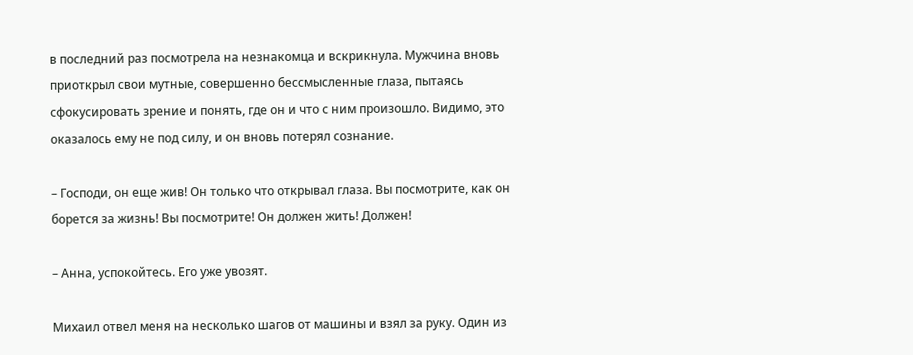в последний раз посмотрела на незнакомца и вскрикнула. Мужчина вновь приоткрыл свои мутные, совершенно бессмысленные глаза, пытаясь сфокусировать зрение и понять, где он и что с ним произошло. Видимо, это оказалось ему не под силу, и он вновь потерял сознание.

– Господи, он еще жив! Он только что открывал глаза. Вы посмотрите, как он борется за жизнь! Вы посмотрите! Он должен жить! Должен!

– Анна, успокойтесь. Его уже увозят.

Михаил отвел меня на несколько шагов от машины и взял за руку. Один из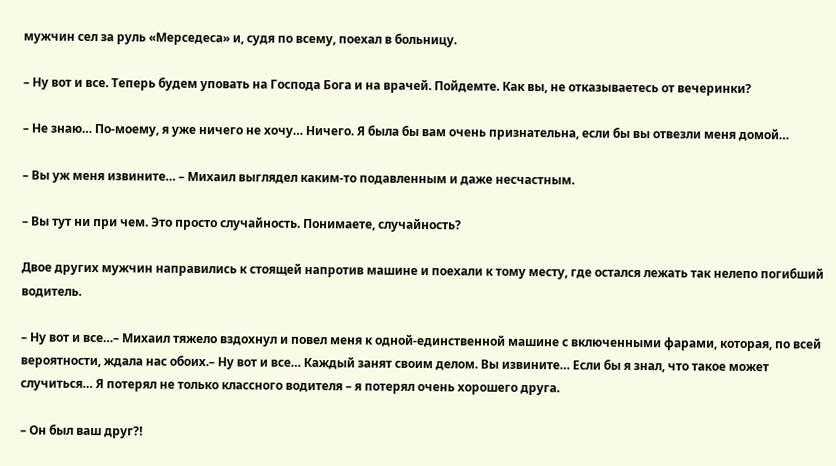мужчин сел за руль «Мерседеса» и, судя по всему, поехал в больницу.

– Ну вот и все. Теперь будем уповать на Господа Бога и на врачей. Пойдемте. Как вы, не отказываетесь от вечеринки?

– Не знаю… По-моему, я уже ничего не хочу… Ничего. Я была бы вам очень признательна, если бы вы отвезли меня домой…

– Вы уж меня извините… – Михаил выглядел каким-то подавленным и даже несчастным.

– Вы тут ни при чем. Это просто случайность. Понимаете, случайность?

Двое других мужчин направились к стоящей напротив машине и поехали к тому месту, где остался лежать так нелепо погибший водитель.

– Ну вот и все…– Михаил тяжело вздохнул и повел меня к одной-единственной машине с включенными фарами, которая, по всей вероятности, ждала нас обоих.– Ну вот и все… Каждый занят своим делом. Вы извините… Если бы я знал, что такое может случиться… Я потерял не только классного водителя – я потерял очень хорошего друга.

– Он был ваш друг?!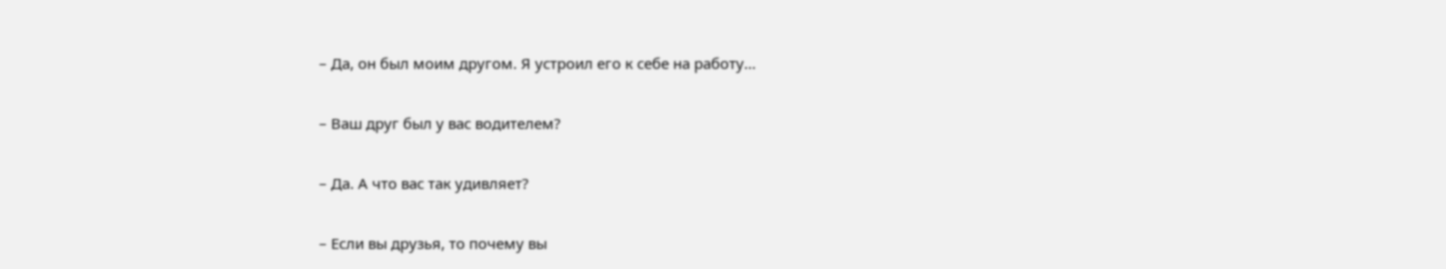– Да, он был моим другом. Я устроил его к себе на работу…

– Ваш друг был у вас водителем?

– Да. А что вас так удивляет?

– Если вы друзья, то почему вы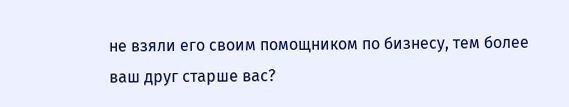не взяли его своим помощником по бизнесу, тем более ваш друг старше вас?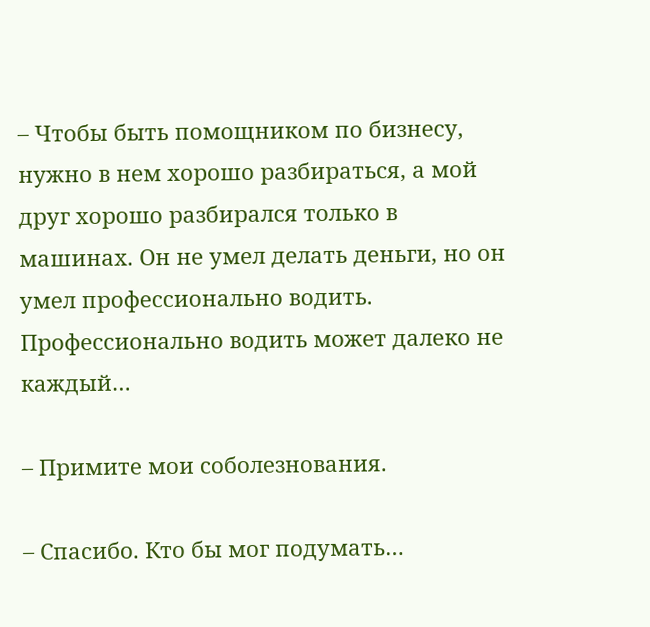– Чтобы быть помощником по бизнесу, нужно в нем хорошо разбираться, а мой друг хорошо разбирался только в машинах. Он не умел делать деньги, но он умел профессионально водить. Профессионально водить может далеко не каждый…

– Примите мои соболезнования.

– Спасибо. Кто бы мог подумать…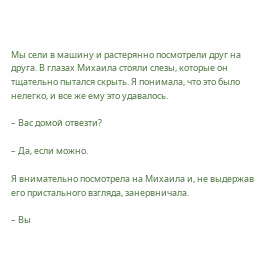Мы сели в машину и растерянно посмотрели друг на друга. В глазах Михаила стояли слезы, которые он тщательно пытался скрыть. Я понимала, что это было нелегко, и все же ему это удавалось.

– Вас домой отвезти?

– Да, если можно.

Я внимательно посмотрела на Михаила и, не выдержав его пристального взгляда, занервничала.

– Вы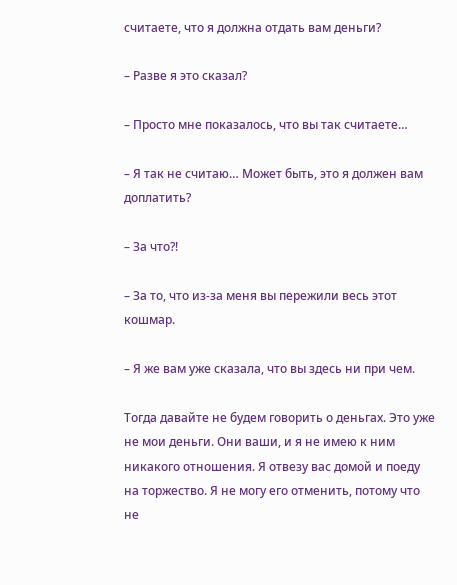считаете, что я должна отдать вам деньги?

– Разве я это сказал?

– Просто мне показалось, что вы так считаете…

– Я так не считаю… Может быть, это я должен вам доплатить?

– За что?!

– За то, что из-за меня вы пережили весь этот кошмар.

– Я же вам уже сказала, что вы здесь ни при чем.

Тогда давайте не будем говорить о деньгах. Это уже не мои деньги. Они ваши, и я не имею к ним никакого отношения. Я отвезу вас домой и поеду на торжество. Я не могу его отменить, потому что не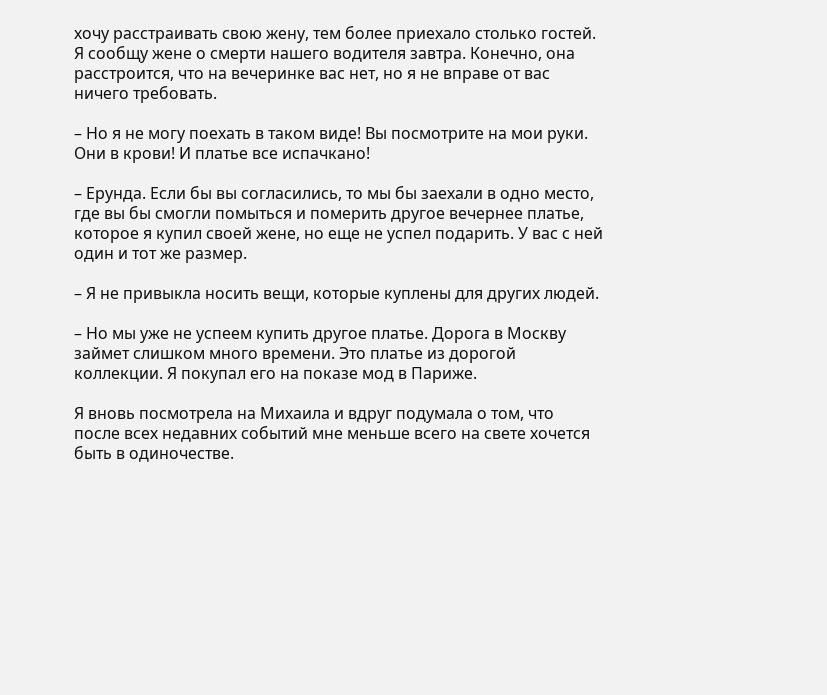хочу расстраивать свою жену, тем более приехало столько гостей. Я сообщу жене о смерти нашего водителя завтра. Конечно, она расстроится, что на вечеринке вас нет, но я не вправе от вас ничего требовать.

– Но я не могу поехать в таком виде! Вы посмотрите на мои руки. Они в крови! И платье все испачкано!

– Ерунда. Если бы вы согласились, то мы бы заехали в одно место, где вы бы смогли помыться и померить другое вечернее платье, которое я купил своей жене, но еще не успел подарить. У вас с ней один и тот же размер.

– Я не привыкла носить вещи, которые куплены для других людей.

– Но мы уже не успеем купить другое платье. Дорога в Москву займет слишком много времени. Это платье из дорогой коллекции. Я покупал его на показе мод в Париже.

Я вновь посмотрела на Михаила и вдруг подумала о том, что после всех недавних событий мне меньше всего на свете хочется быть в одиночестве.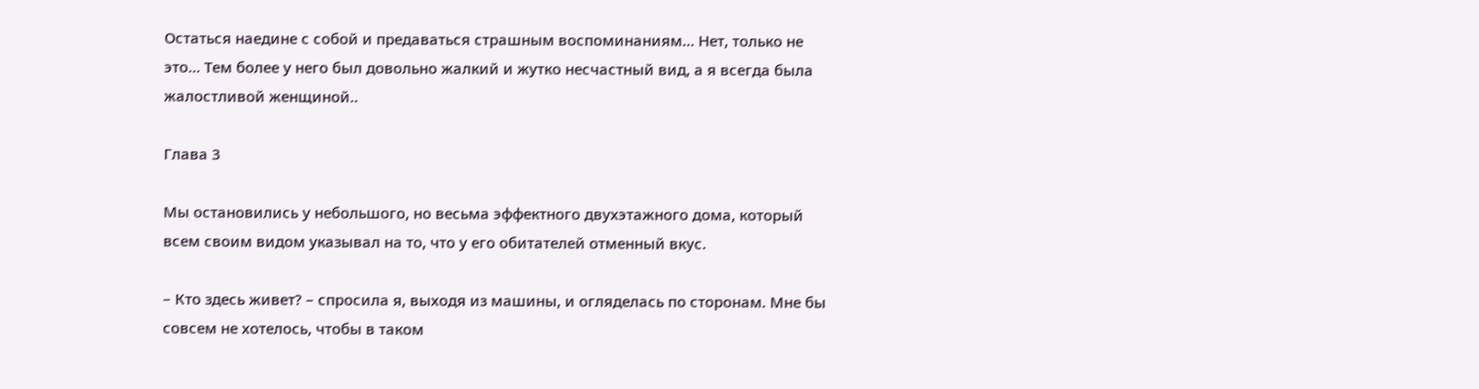Остаться наедине с собой и предаваться страшным воспоминаниям… Нет, только не это… Тем более у него был довольно жалкий и жутко несчастный вид, а я всегда была жалостливой женщиной..

Глава 3

Мы остановились у небольшого, но весьма эффектного двухэтажного дома, который всем своим видом указывал на то, что у его обитателей отменный вкус.

– Кто здесь живет? – спросила я, выходя из машины, и огляделась по сторонам. Мне бы совсем не хотелось, чтобы в таком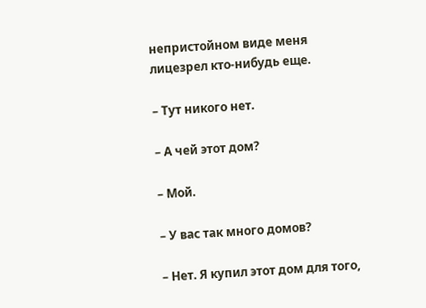непристойном виде меня лицезрел кто-нибудь еще.

– Тут никого нет.

– А чей этот дом?

– Мой.

– У вас так много домов?

– Нет. Я купил этот дом для того,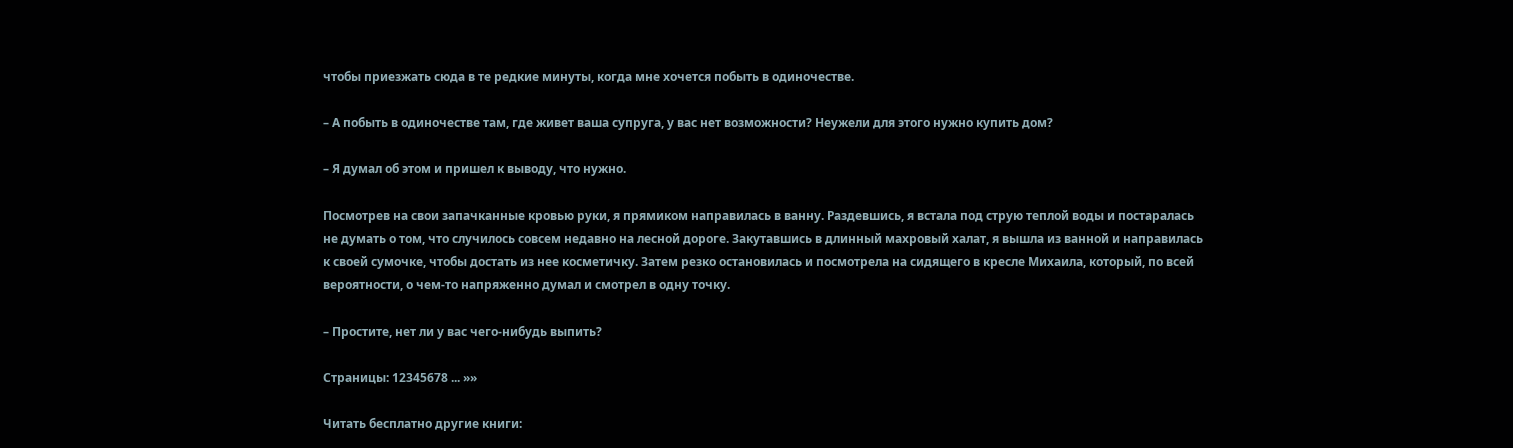чтобы приезжать сюда в те редкие минуты, когда мне хочется побыть в одиночестве.

– А побыть в одиночестве там, где живет ваша супруга, у вас нет возможности? Неужели для этого нужно купить дом?

– Я думал об этом и пришел к выводу, что нужно.

Посмотрев на свои запачканные кровью руки, я прямиком направилась в ванну. Раздевшись, я встала под струю теплой воды и постаралась не думать о том, что случилось совсем недавно на лесной дороге. Закутавшись в длинный махровый халат, я вышла из ванной и направилась к своей сумочке, чтобы достать из нее косметичку. Затем резко остановилась и посмотрела на сидящего в кресле Михаила, который, по всей вероятности, о чем-то напряженно думал и смотрел в одну точку.

– Простите, нет ли у вас чего-нибудь выпить?

Страницы: 12345678 ... »»

Читать бесплатно другие книги: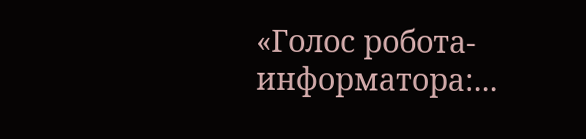«Голос робота-информатора:...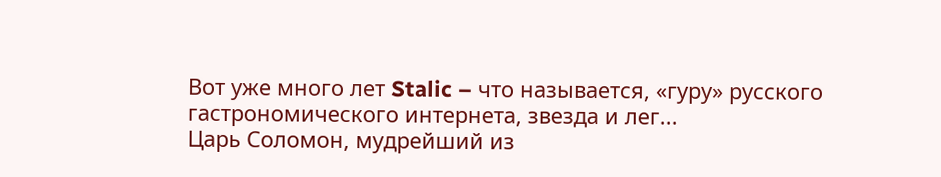Вот уже много лет Stalic – что называется, «гуру» русского гастрономического интернета, звезда и лег...
Царь Соломон, мудрейший из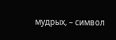мудрых, – символ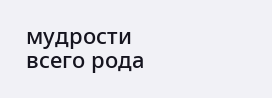мудрости всего рода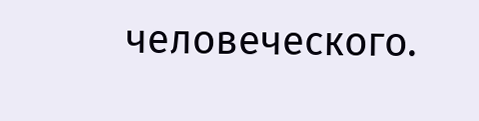человеческого.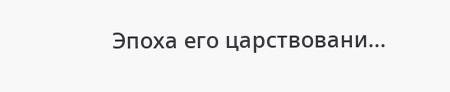Эпоха его царствовани...